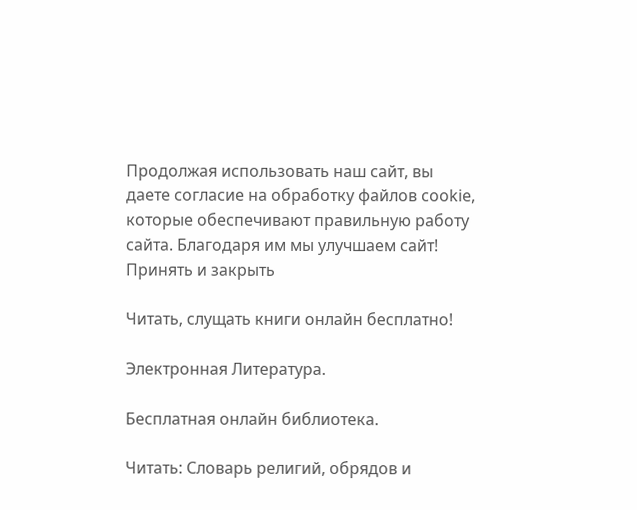Продолжая использовать наш сайт, вы даете согласие на обработку файлов cookie, которые обеспечивают правильную работу сайта. Благодаря им мы улучшаем сайт!
Принять и закрыть

Читать, слущать книги онлайн бесплатно!

Электронная Литература.

Бесплатная онлайн библиотека.

Читать: Словарь религий, обрядов и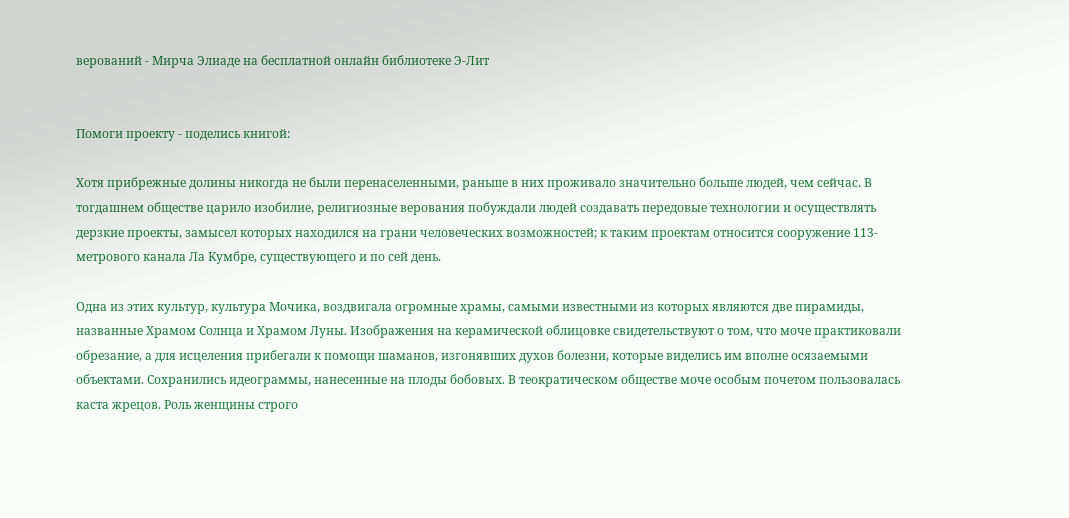верований - Мирча Элиаде на бесплатной онлайн библиотеке Э-Лит


Помоги проекту - поделись книгой:

Хотя прибрежные долины никогда не были перенаселенными, раньше в них проживало значительно больше людей, чем сейчас. В тогдашнем обществе царило изобилие, религиозные верования побуждали людей создавать передовые технологии и осуществлять дерзкие проекты, замысел которых находился на грани человеческих возможностей; к таким проектам относится сооружение 113-метрового канала Ла Кумбре, существующего и по сей день.

Одна из этих культур, культура Мочика, воздвигала огромные храмы, самыми известными из которых являются две пирамиды, названные Храмом Солнца и Храмом Луны. Изображения на керамической облицовке свидетельствуют о том, что моче практиковали обрезание, а для исцеления прибегали к помощи шаманов, изгонявших духов болезни, которые виделись им вполне осязаемыми объектами. Сохранились идеограммы, нанесенные на плоды бобовых. В теократическом обществе моче особым почетом пользовалась каста жрецов. Роль женщины строго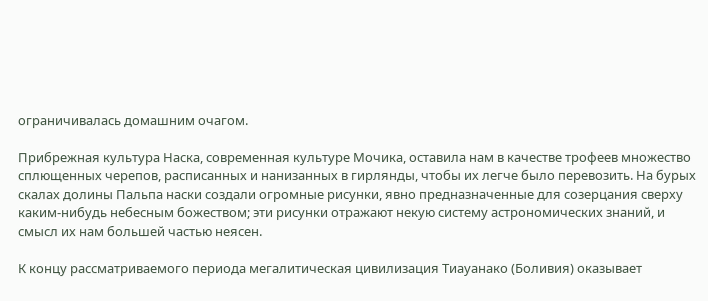ограничивалась домашним очагом.

Прибрежная культура Наска, современная культуре Мочика, оставила нам в качестве трофеев множество сплющенных черепов, расписанных и нанизанных в гирлянды, чтобы их легче было перевозить. На бурых скалах долины Пальпа наски создали огромные рисунки, явно предназначенные для созерцания сверху каким-нибудь небесным божеством; эти рисунки отражают некую систему астрономических знаний, и смысл их нам большей частью неясен.

К концу рассматриваемого периода мегалитическая цивилизация Тиауанако (Боливия) оказывает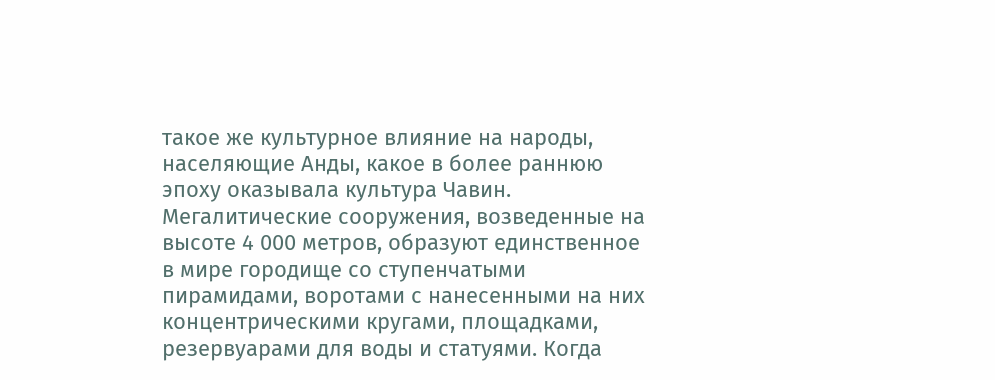такое же культурное влияние на народы, населяющие Анды, какое в более раннюю эпоху оказывала культура Чавин. Мегалитические сооружения, возведенные на высоте 4 000 метров, образуют единственное в мире городище со ступенчатыми пирамидами, воротами с нанесенными на них концентрическими кругами, площадками, резервуарами для воды и статуями. Когда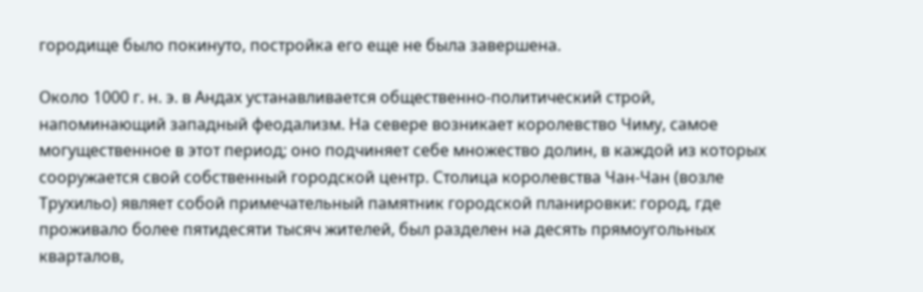городище было покинуто, постройка его еще не была завершена.

Около 1000 г. н. э. в Андах устанавливается общественно-политический строй, напоминающий западный феодализм. На севере возникает королевство Чиму, самое могущественное в этот период; оно подчиняет себе множество долин, в каждой из которых сооружается свой собственный городской центр. Столица королевства Чан-Чан (возле Трухильо) являет собой примечательный памятник городской планировки: город, где проживало более пятидесяти тысяч жителей, был разделен на десять прямоугольных кварталов,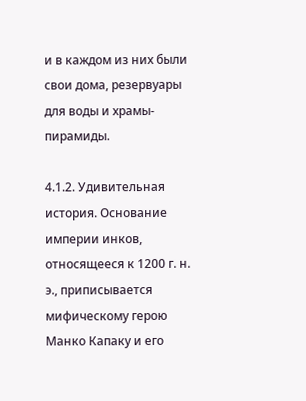и в каждом из них были свои дома, резервуары для воды и храмы-пирамиды.

4.1.2. Удивительная история. Основание империи инков, относящееся к 1200 г. н. э., приписывается мифическому герою Манко Капаку и его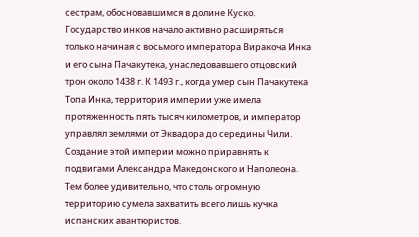сестрам, обосновавшимся в долине Куско. Государство инков начало активно расширяться только начиная с восьмого императора Виракоча Инка и его сына Пачакутека, унаследовавшего отцовский трон около 1438 г. К 1493 г., когда умер сын Пачакутека Топа Инка, территория империи уже имела протяженность пять тысяч километров, и император управлял землями от Эквадора до середины Чили. Создание этой империи можно приравнять к подвигами Александра Македонского и Наполеона. Тем более удивительно, что столь огромную территорию сумела захватить всего лишь кучка испанских авантюристов.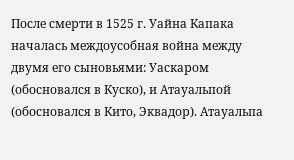После смерти в 1525 г. Уайна Капака началась междоусобная война между двумя его сыновьями: Уаскаром (обосновался в Куско), и Атауальпой (обосновался в Кито, Эквадор). Атауальпа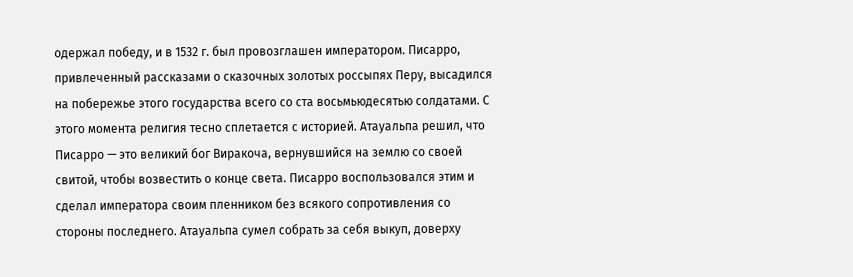одержал победу, и в 1532 г. был провозглашен императором. Писарро, привлеченный рассказами о сказочных золотых россыпях Перу, высадился на побережье этого государства всего со ста восьмьюдесятью солдатами. С этого момента религия тесно сплетается с историей. Атауальпа решил, что Писарро — это великий бог Виракоча, вернувшийся на землю со своей свитой, чтобы возвестить о конце света. Писарро воспользовался этим и сделал императора своим пленником без всякого сопротивления со стороны последнего. Атауальпа сумел собрать за себя выкуп, доверху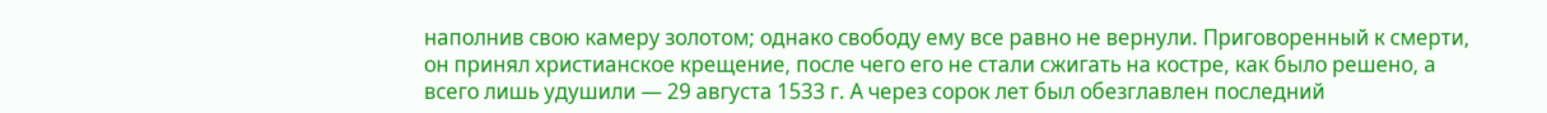наполнив свою камеру золотом; однако свободу ему все равно не вернули. Приговоренный к смерти, он принял христианское крещение, после чего его не стали сжигать на костре, как было решено, а всего лишь удушили — 29 августа 1533 г. А через сорок лет был обезглавлен последний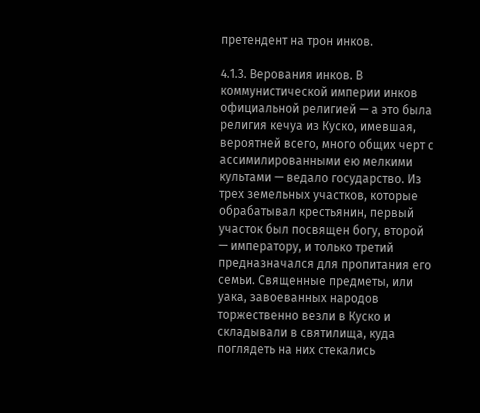претендент на трон инков.

4.1.3. Верования инков. В коммунистической империи инков официальной религией — а это была религия кечуа из Куско, имевшая, вероятней всего, много общих черт с ассимилированными ею мелкими культами — ведало государство. Из трех земельных участков, которые обрабатывал крестьянин, первый участок был посвящен богу, второй — императору, и только третий предназначался для пропитания его семьи. Священные предметы, или уака, завоеванных народов торжественно везли в Куско и складывали в святилища, куда поглядеть на них стекались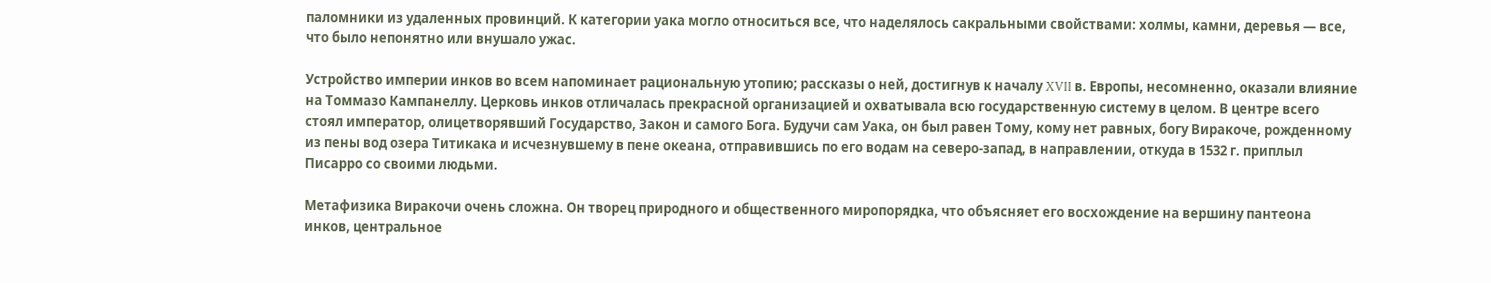паломники из удаленных провинций. К категории уака могло относиться все, что наделялось сакральными свойствами: холмы, камни, деревья — все, что было непонятно или внушало ужас.

Устройство империи инков во всем напоминает рациональную утопию; рассказы о ней, достигнув к началу XVII в. Европы, несомненно, оказали влияние на Томмазо Кампанеллу. Церковь инков отличалась прекрасной организацией и охватывала всю государственную систему в целом. В центре всего стоял император, олицетворявший Государство, Закон и самого Бога. Будучи сам Уака, он был равен Тому, кому нет равных, богу Виракоче, рожденному из пены вод озера Титикака и исчезнувшему в пене океана, отправившись по его водам на северо-запад, в направлении, откуда в 1532 г. приплыл Писарро со своими людьми.

Метафизика Виракочи очень сложна. Он творец природного и общественного миропорядка, что объясняет его восхождение на вершину пантеона инков, центральное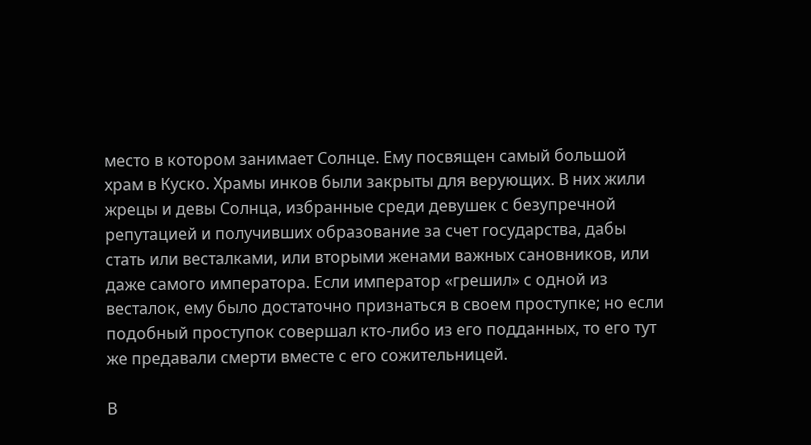место в котором занимает Солнце. Ему посвящен самый большой храм в Куско. Храмы инков были закрыты для верующих. В них жили жрецы и девы Солнца, избранные среди девушек с безупречной репутацией и получивших образование за счет государства, дабы стать или весталками, или вторыми женами важных сановников, или даже самого императора. Если император «грешил» с одной из весталок, ему было достаточно признаться в своем проступке; но если подобный проступок совершал кто-либо из его подданных, то его тут же предавали смерти вместе с его сожительницей.

В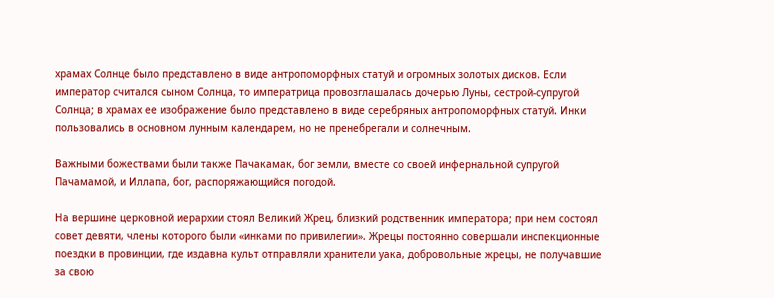храмах Солнце было представлено в виде антропоморфных статуй и огромных золотых дисков. Если император считался сыном Солнца, то императрица провозглашалась дочерью Луны, сестрой-супругой Солнца; в храмах ее изображение было представлено в виде серебряных антропоморфных статуй. Инки пользовались в основном лунным календарем, но не пренебрегали и солнечным.

Важными божествами были также Пачакамак, бог земли, вместе со своей инфернальной супругой Пачамамой, и Иллапа, бог, распоряжающийся погодой.

На вершине церковной иерархии стоял Великий Жрец, близкий родственник императора; при нем состоял совет девяти, члены которого были «инками по привилегии». Жрецы постоянно совершали инспекционные поездки в провинции, где издавна культ отправляли хранители уака, добровольные жрецы, не получавшие за свою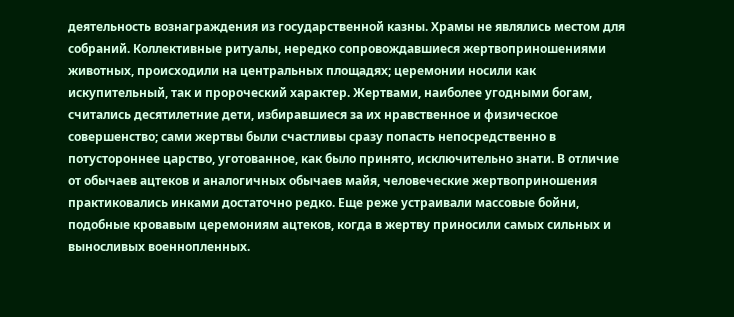деятельность вознаграждения из государственной казны. Храмы не являлись местом для собраний. Коллективные ритуалы, нередко сопровождавшиеся жертвоприношениями животных, происходили на центральных площадях; церемонии носили как искупительный, так и пророческий характер. Жертвами, наиболее угодными богам, считались десятилетние дети, избиравшиеся за их нравственное и физическое совершенство; сами жертвы были счастливы сразу попасть непосредственно в потустороннее царство, уготованное, как было принято, исключительно знати. В отличие от обычаев ацтеков и аналогичных обычаев майя, человеческие жертвоприношения практиковались инками достаточно редко. Еще реже устраивали массовые бойни, подобные кровавым церемониям ацтеков, когда в жертву приносили самых сильных и выносливых военнопленных.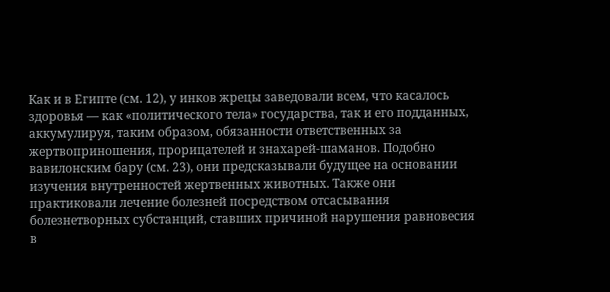Как и в Египте (см. 12), у инков жрецы заведовали всем, что касалось здоровья — как «политического тела» государства, так и его подданных, аккумулируя, таким образом, обязанности ответственных за жертвоприношения, прорицателей и знахарей-шаманов. Подобно вавилонским бару (см. 23), они предсказывали будущее на основании изучения внутренностей жертвенных животных. Также они практиковали лечение болезней посредством отсасывания болезнетворных субстанций, ставших причиной нарушения равновесия в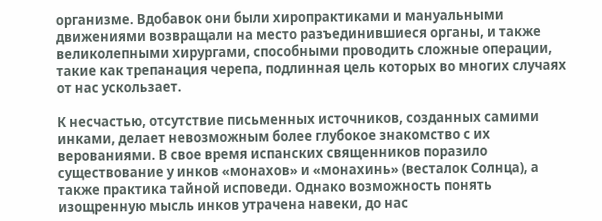организме. Вдобавок они были хиропрактиками и мануальными движениями возвращали на место разъединившиеся органы, и также великолепными хирургами, способными проводить сложные операции, такие как трепанация черепа, подлинная цель которых во многих случаях от нас ускользает.

К несчастью, отсутствие письменных источников, созданных самими инками, делает невозможным более глубокое знакомство с их верованиями. В свое время испанских священников поразило существование у инков «монахов» и «монахинь» (весталок Солнца), а также практика тайной исповеди. Однако возможность понять изощренную мысль инков утрачена навеки, до нас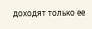доходят только ее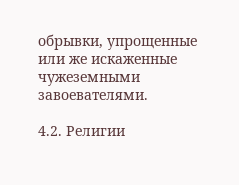обрывки, упрощенные или же искаженные чужеземными завоевателями.

4.2. Религии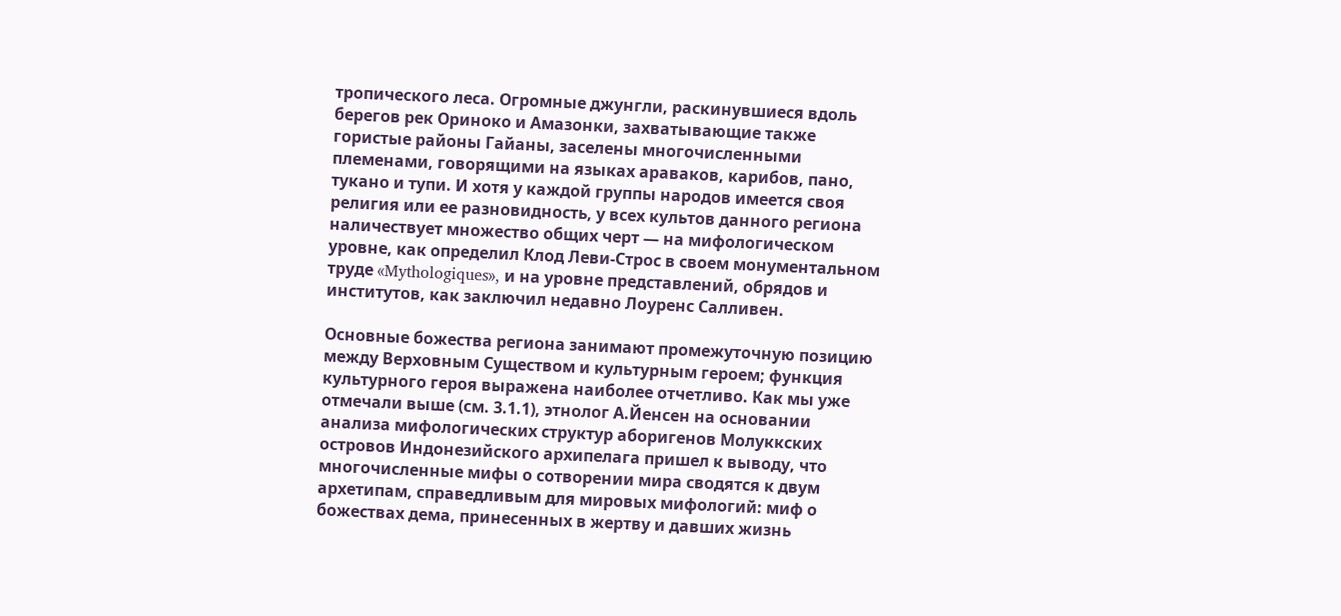тропического леса. Огромные джунгли, раскинувшиеся вдоль берегов рек Ориноко и Амазонки, захватывающие также гористые районы Гайаны, заселены многочисленными племенами, говорящими на языках араваков, карибов, пано, тукано и тупи. И хотя у каждой группы народов имеется своя религия или ее разновидность, у всех культов данного региона наличествует множество общих черт — на мифологическом уровне, как определил Клод Леви-Строс в своем монументальном труде «Mythologiques», и на уровне представлений, обрядов и институтов, как заключил недавно Лоуренс Салливен.

Основные божества региона занимают промежуточную позицию между Верховным Существом и культурным героем; функция культурного героя выражена наиболее отчетливо. Как мы уже отмечали выше (см. 3.1.1), этнолог А.Йенсен на основании анализа мифологических структур аборигенов Молуккских островов Индонезийского архипелага пришел к выводу, что многочисленные мифы о сотворении мира сводятся к двум архетипам, справедливым для мировых мифологий: миф о божествах дема, принесенных в жертву и давших жизнь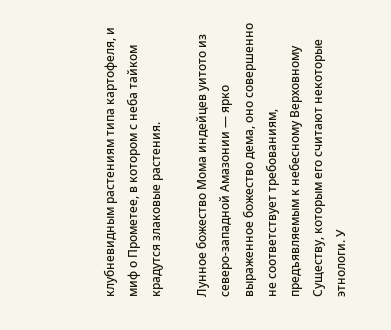клубневидным растениям типа картофеля, и миф о Прометее, в котором с неба тайком крадутся злаковые растения.

Лунное божество Мома индейцев уитото из северо-западной Амазонии — ярко выраженное божество дема, оно совершенно не соответствует требованиям, предъявляемым к небесному Верховному Существу, которым его считают некоторые этнологи. У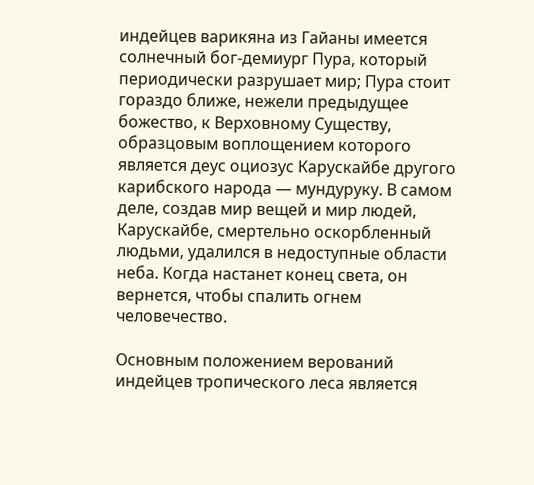индейцев варикяна из Гайаны имеется солнечный бог-демиург Пура, который периодически разрушает мир; Пура стоит гораздо ближе, нежели предыдущее божество, к Верховному Существу, образцовым воплощением которого является деус оциозус Карускайбе другого карибского народа — мундуруку. В самом деле, создав мир вещей и мир людей, Карускайбе, смертельно оскорбленный людьми, удалился в недоступные области неба. Когда настанет конец света, он вернется, чтобы спалить огнем человечество.

Основным положением верований индейцев тропического леса является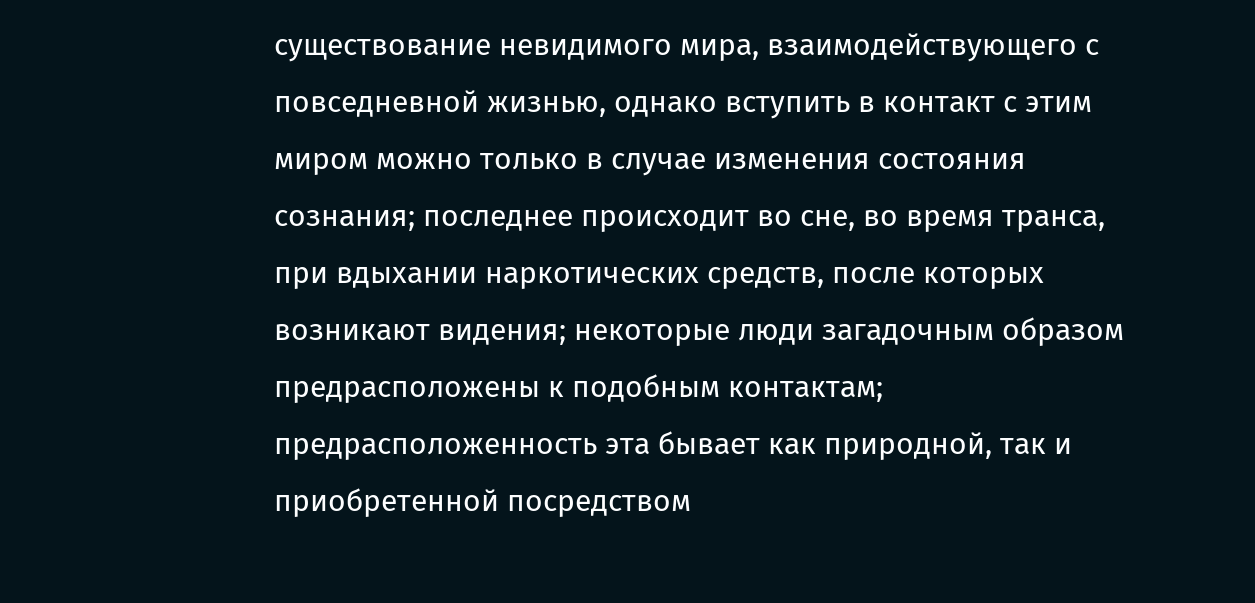существование невидимого мира, взаимодействующего с повседневной жизнью, однако вступить в контакт с этим миром можно только в случае изменения состояния сознания; последнее происходит во сне, во время транса, при вдыхании наркотических средств, после которых возникают видения; некоторые люди загадочным образом предрасположены к подобным контактам; предрасположенность эта бывает как природной, так и приобретенной посредством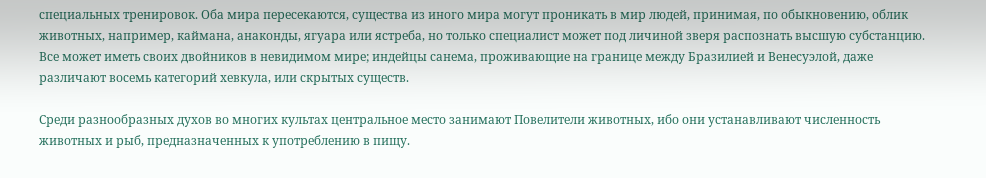специальных тренировок. Оба мира пересекаются, существа из иного мира могут проникать в мир людей, принимая, по обыкновению, облик животных, например, каймана, анаконды, ягуара или ястреба, но только специалист может под личиной зверя распознать высшую субстанцию. Все может иметь своих двойников в невидимом мире; индейцы санема, проживающие на границе между Бразилией и Венесуэлой, даже различают восемь категорий хевкула, или скрытых существ.

Среди разнообразных духов во многих культах центральное место занимают Повелители животных, ибо они устанавливают численность животных и рыб, предназначенных к употреблению в пищу.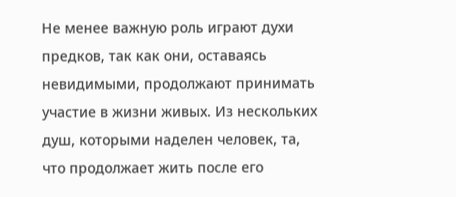Не менее важную роль играют духи предков, так как они, оставаясь невидимыми, продолжают принимать участие в жизни живых. Из нескольких душ, которыми наделен человек, та, что продолжает жить после его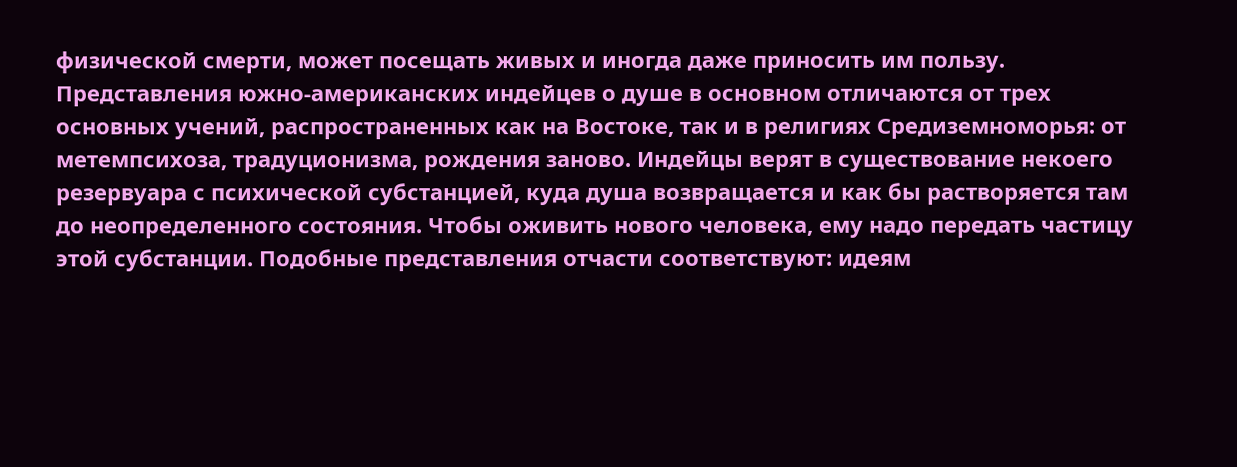физической смерти, может посещать живых и иногда даже приносить им пользу. Представления южно-американских индейцев о душе в основном отличаются от трех основных учений, распространенных как на Востоке, так и в религиях Средиземноморья: от метемпсихоза, традуционизма, рождения заново. Индейцы верят в существование некоего резервуара с психической субстанцией, куда душа возвращается и как бы растворяется там до неопределенного состояния. Чтобы оживить нового человека, ему надо передать частицу этой субстанции. Подобные представления отчасти соответствуют: идеям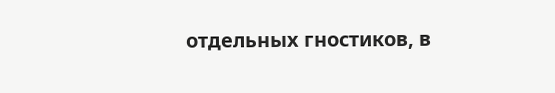отдельных гностиков, в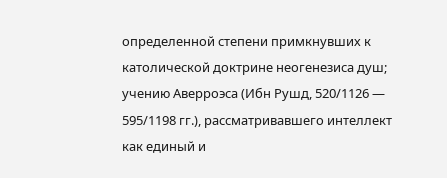определенной степени примкнувших к католической доктрине неогенезиса душ; учению Аверроэса (Ибн Рушд, 520/1126 — 595/1198 гг.), рассматривавшего интеллект как единый и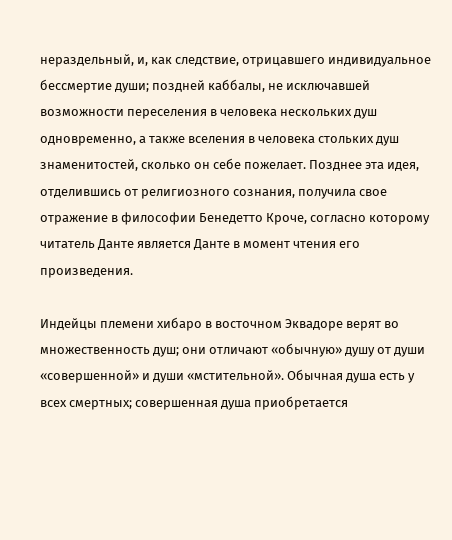нераздельный, и, как следствие, отрицавшего индивидуальное бессмертие души; поздней каббалы, не исключавшей возможности переселения в человека нескольких душ одновременно, а также вселения в человека стольких душ знаменитостей, сколько он себе пожелает. Позднее эта идея, отделившись от религиозного сознания, получила свое отражение в философии Бенедетто Кроче, согласно которому читатель Данте является Данте в момент чтения его произведения.

Индейцы племени хибаро в восточном Эквадоре верят во множественность душ; они отличают «обычную» душу от души «совершенной» и души «мстительной». Обычная душа есть у всех смертных; совершенная душа приобретается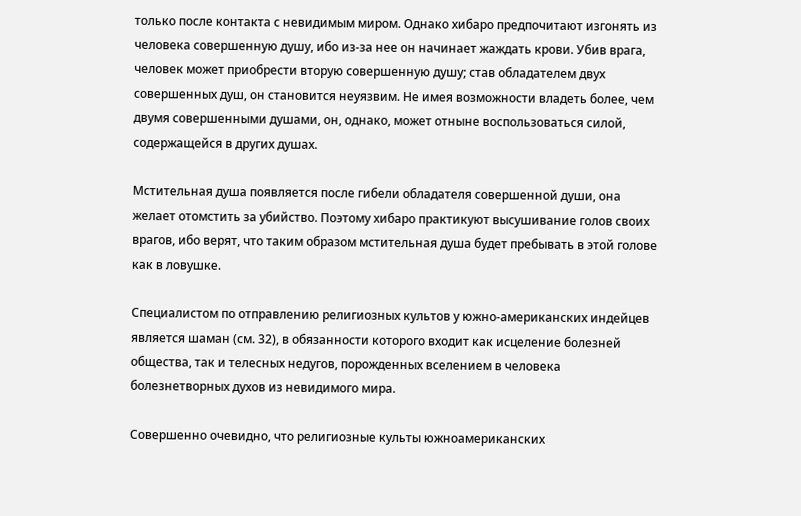только после контакта с невидимым миром. Однако хибаро предпочитают изгонять из человека совершенную душу, ибо из-за нее он начинает жаждать крови. Убив врага, человек может приобрести вторую совершенную душу; став обладателем двух совершенных душ, он становится неуязвим. Не имея возможности владеть более, чем двумя совершенными душами, он, однако, может отныне воспользоваться силой, содержащейся в других душах.

Мстительная душа появляется после гибели обладателя совершенной души, она желает отомстить за убийство. Поэтому хибаро практикуют высушивание голов своих врагов, ибо верят, что таким образом мстительная душа будет пребывать в этой голове как в ловушке.

Специалистом по отправлению религиозных культов у южно-американских индейцев является шаман (см. 32), в обязанности которого входит как исцеление болезней общества, так и телесных недугов, порожденных вселением в человека болезнетворных духов из невидимого мира.

Совершенно очевидно, что религиозные культы южноамериканских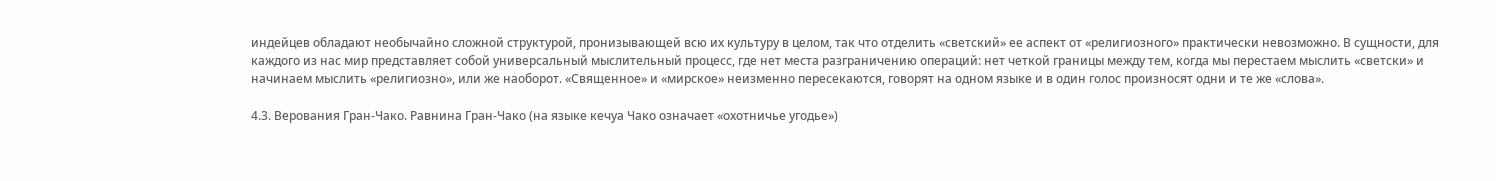индейцев обладают необычайно сложной структурой, пронизывающей всю их культуру в целом, так что отделить «светский» ее аспект от «религиозного» практически невозможно. В сущности, для каждого из нас мир представляет собой универсальный мыслительный процесс, где нет места разграничению операций: нет четкой границы между тем, когда мы перестаем мыслить «светски» и начинаем мыслить «религиозно», или же наоборот. «Священное» и «мирское» неизменно пересекаются, говорят на одном языке и в один голос произносят одни и те же «слова».

4.3. Верования Гран-Чако. Равнина Гран-Чако (на языке кечуа Чако означает «охотничье угодье»)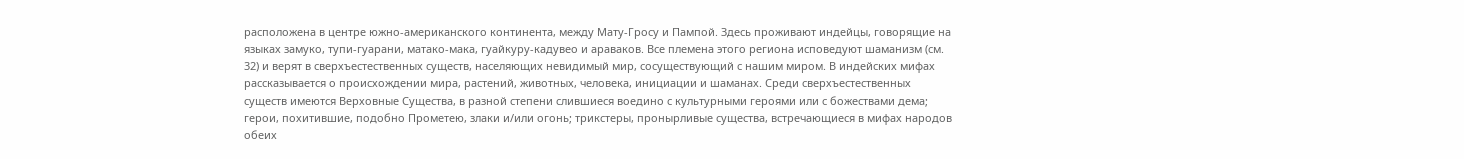расположена в центре южно-американского континента, между Мату-Гросу и Пампой. Здесь проживают индейцы, говорящие на языках замуко, тупи-гуарани, матако-мака, гуайкуру-кадувео и араваков. Все племена этого региона исповедуют шаманизм (см. 32) и верят в сверхъестественных существ, населяющих невидимый мир, сосуществующий с нашим миром. В индейских мифах рассказывается о происхождении мира, растений, животных, человека, инициации и шаманах. Среди сверхъестественных существ имеются Верховные Существа, в разной степени слившиеся воедино с культурными героями или с божествами дема; герои, похитившие, подобно Прометею, злаки и/или огонь; трикстеры, пронырливые существа, встречающиеся в мифах народов обеих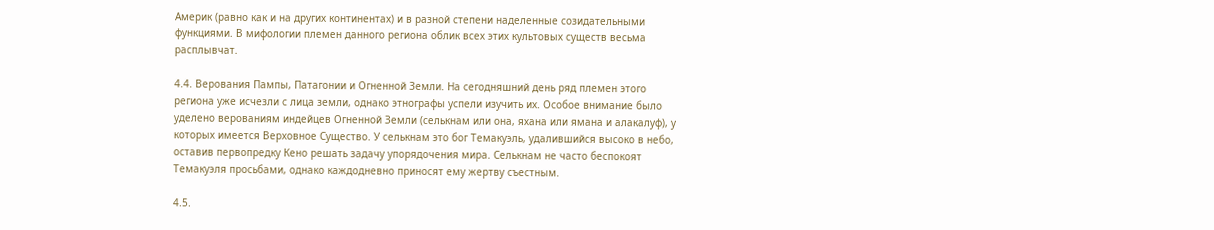Америк (равно как и на других континентах) и в разной степени наделенные созидательными функциями. В мифологии племен данного региона облик всех этих культовых существ весьма расплывчат.

4.4. Верования Пампы, Патагонии и Огненной Земли. На сегодняшний день ряд племен этого региона уже исчезли с лица земли, однако этнографы успели изучить их. Особое внимание было уделено верованиям индейцев Огненной Земли (селькнам или она, яхана или ямана и алакалуф), у которых имеется Верховное Существо. У селькнам это бог Темакуэль, удалившийся высоко в небо, оставив первопредку Кено решать задачу упорядочения мира. Селькнам не часто беспокоят Темакуэля просьбами, однако каждодневно приносят ему жертву съестным.

4.5.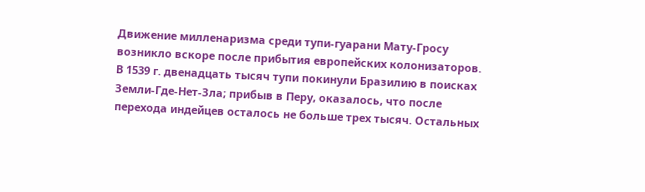Движение милленаризма среди тупи-гуарани Мату-Гросу возникло вскоре после прибытия европейских колонизаторов. В 1539 г. двенадцать тысяч тупи покинули Бразилию в поисках Земли-Где-Нет-Зла; прибыв в Перу, оказалось, что после перехода индейцев осталось не больше трех тысяч. Остальных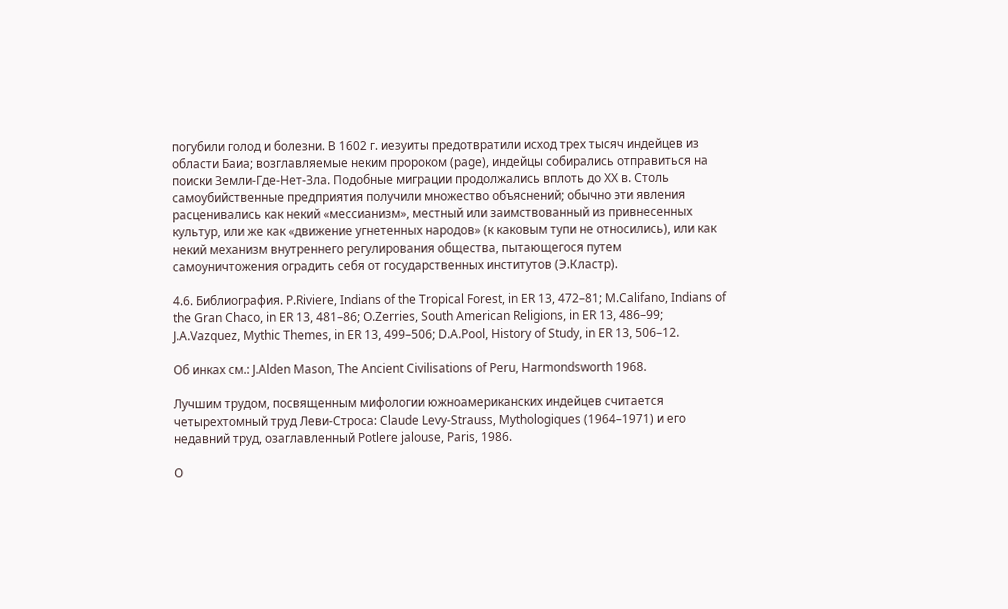погубили голод и болезни. В 1602 г. иезуиты предотвратили исход трех тысяч индейцев из области Баиа; возглавляемые неким пророком (page), индейцы собирались отправиться на поиски Земли-Где-Нет-Зла. Подобные миграции продолжались вплоть до XX в. Столь самоубийственные предприятия получили множество объяснений; обычно эти явления расценивались как некий «мессианизм», местный или заимствованный из привнесенных культур, или же как «движение угнетенных народов» (к каковым тупи не относились), или как некий механизм внутреннего регулирования общества, пытающегося путем самоуничтожения оградить себя от государственных институтов (Э.Кластр).

4.6. Библиография. P.Riviere, Indians of the Tropical Forest, in ER 13, 472–81; M.Califano, Indians of the Gran Chaco, in ER 13, 481–86; O.Zerries, South American Religions, in ER 13, 486–99; J.A.Vazquez, Mythic Themes, in ER 13, 499–506; D.A.Pool, History of Study, in ER 13, 506–12.

Об инках см.: J.Alden Mason, The Ancient Civilisations of Peru, Harmondsworth 1968.

Лучшим трудом, посвященным мифологии южноамериканских индейцев считается четырехтомный труд Леви-Строса: Claude Levy-Strauss, Mythologiques (1964–1971) и его недавний труд, озаглавленный Potlere jalouse, Paris, 1986.

О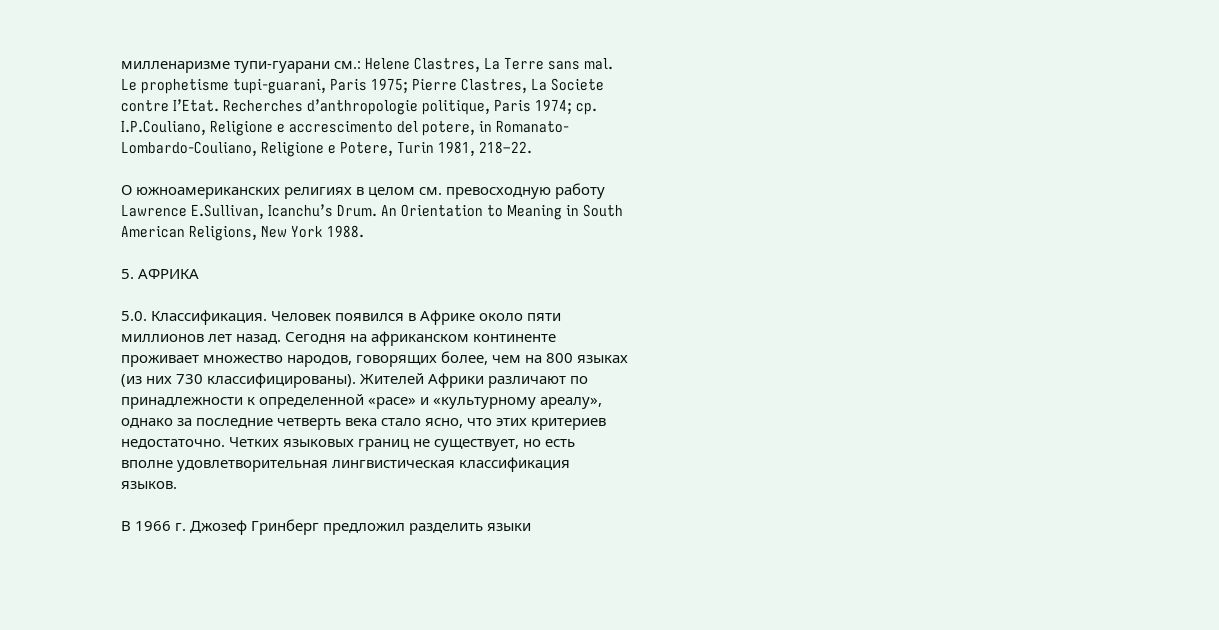милленаризме тупи-гуарани см.: Helene Clastres, La Terre sans mal. Le prophetisme tupi-guarani, Paris 1975; Pierre Clastres, La Societe contre I’Etat. Recherches d’anthropologie politique, Paris 1974; cp. I.P.Couliano, Religione e accrescimento del potere, in Romanato-Lombardo-Couliano, Religione e Potere, Turin 1981, 218–22.

О южноамериканских религиях в целом см. превосходную работу Lawrence E.Sullivan, Icanchu’s Drum. An Orientation to Meaning in South American Religions, New York 1988.

5. АФРИКА

5.0. Классификация. Человек появился в Африке около пяти миллионов лет назад. Сегодня на африканском континенте проживает множество народов, говорящих более, чем на 800 языках (из них 730 классифицированы). Жителей Африки различают по принадлежности к определенной «расе» и «культурному ареалу», однако за последние четверть века стало ясно, что этих критериев недостаточно. Четких языковых границ не существует, но есть вполне удовлетворительная лингвистическая классификация языков.

В 1966 г. Джозеф Гринберг предложил разделить языки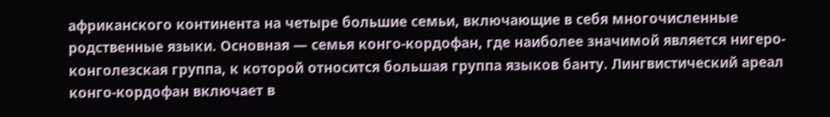африканского континента на четыре большие семьи, включающие в себя многочисленные родственные языки. Основная — семья конго-кордофан, где наиболее значимой является нигеро-конголезская группа, к которой относится большая группа языков банту. Лингвистический ареал конго-кордофан включает в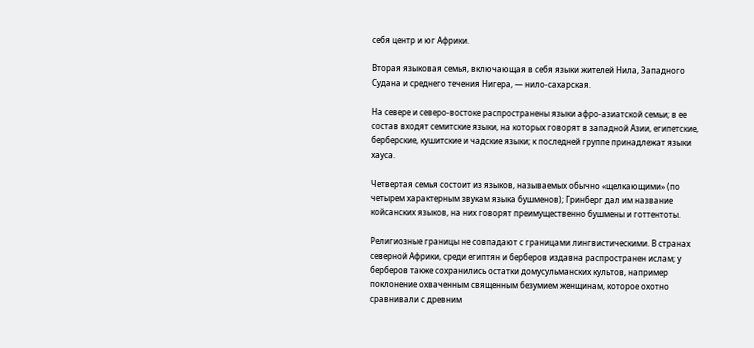себя центр и юг Африки.

Вторая языковая семья, включающая в себя языки жителей Нила, Западного Судана и среднего течения Нигера, — нило-сахарская.

На севере и северо-востоке распространены языки афро-азиатской семьи; в ее состав входят семитские языки, на которых говорят в западной Азии, египетские, берберские, кушитские и чадские языки; к последней группе принадлежат языки хауса.

Четвертая семья состоит из языков, называемых обычно «щелкающими» (по четырем характерным звукам языка бушменов); Гринберг дал им название койсанских языков, на них говорят преимущественно бушмены и готтентоты.

Религиозные границы не совпадают с границами лингвистическими. В странах северной Африки, среди египтян и берберов издавна распространен ислам; у берберов также сохранились остатки домусульманских культов, например поклонение охваченным священным безумием женщинам, которое охотно сравнивали с древним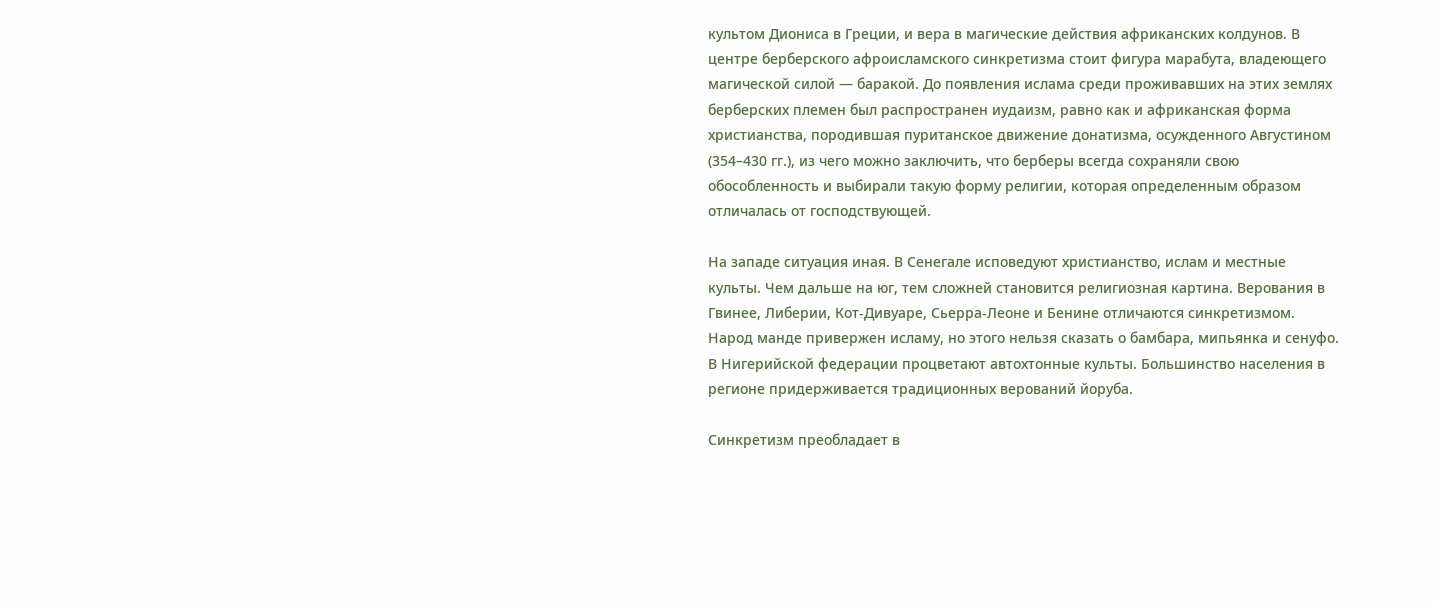культом Диониса в Греции, и вера в магические действия африканских колдунов. В центре берберского афроисламского синкретизма стоит фигура марабута, владеющего магической силой — баракой. До появления ислама среди проживавших на этих землях берберских племен был распространен иудаизм, равно как и африканская форма христианства, породившая пуританское движение донатизма, осужденного Августином (354–430 гг.), из чего можно заключить, что берберы всегда сохраняли свою обособленность и выбирали такую форму религии, которая определенным образом отличалась от господствующей.

На западе ситуация иная. В Сенегале исповедуют христианство, ислам и местные культы. Чем дальше на юг, тем сложней становится религиозная картина. Верования в Гвинее, Либерии, Кот-Дивуаре, Сьерра-Леоне и Бенине отличаются синкретизмом. Народ манде привержен исламу, но этого нельзя сказать о бамбара, мипьянка и сенуфо. В Нигерийской федерации процветают автохтонные культы. Большинство населения в регионе придерживается традиционных верований йоруба.

Синкретизм преобладает в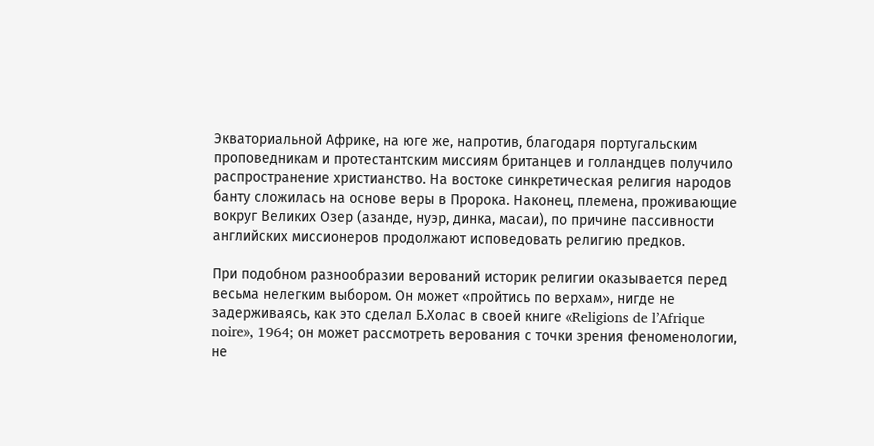Экваториальной Африке, на юге же, напротив, благодаря португальским проповедникам и протестантским миссиям британцев и голландцев получило распространение христианство. На востоке синкретическая религия народов банту сложилась на основе веры в Пророка. Наконец, племена, проживающие вокруг Великих Озер (азанде, нуэр, динка, масаи), по причине пассивности английских миссионеров продолжают исповедовать религию предков.

При подобном разнообразии верований историк религии оказывается перед весьма нелегким выбором. Он может «пройтись по верхам», нигде не задерживаясь, как это сделал Б.Холас в своей книге «Religions de l’Afrique noire», 1964; он может рассмотреть верования с точки зрения феноменологии, не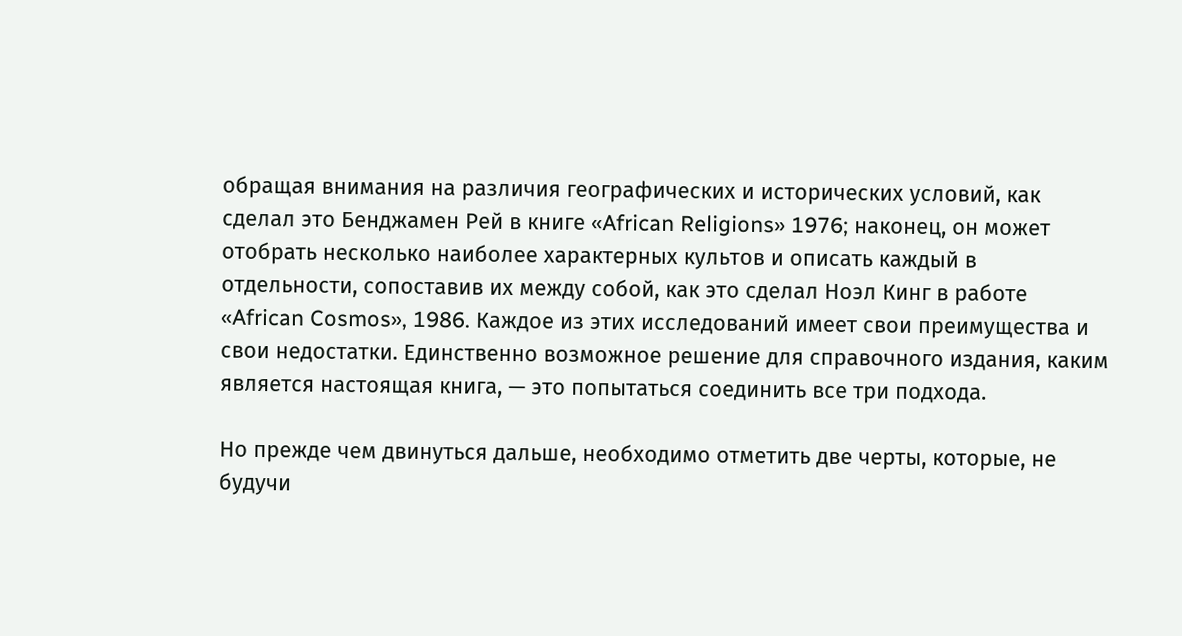обращая внимания на различия географических и исторических условий, как сделал это Бенджамен Рей в книге «African Religions» 1976; наконец, он может отобрать несколько наиболее характерных культов и описать каждый в отдельности, сопоставив их между собой, как это сделал Ноэл Кинг в работе «African Cosmos», 1986. Каждое из этих исследований имеет свои преимущества и свои недостатки. Единственно возможное решение для справочного издания, каким является настоящая книга, — это попытаться соединить все три подхода.

Но прежде чем двинуться дальше, необходимо отметить две черты, которые, не будучи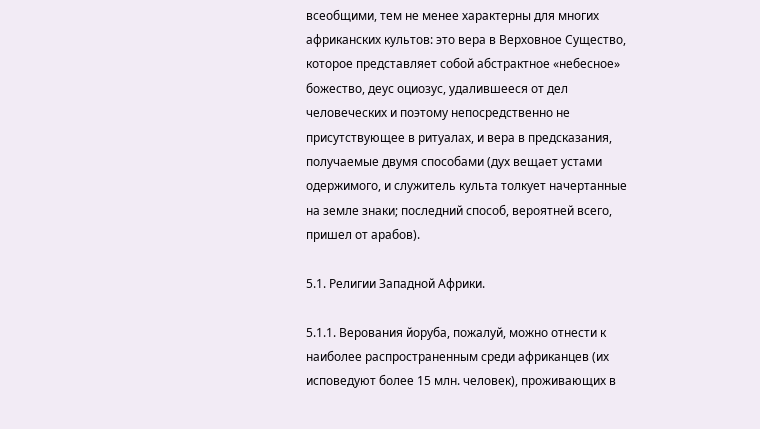всеобщими, тем не менее характерны для многих африканских культов: это вера в Верховное Существо, которое представляет собой абстрактное «небесное» божество, деус оциозус, удалившееся от дел человеческих и поэтому непосредственно не присутствующее в ритуалах, и вера в предсказания, получаемые двумя способами (дух вещает устами одержимого, и служитель культа толкует начертанные на земле знаки; последний способ, вероятней всего, пришел от арабов).

5.1. Религии Западной Африки.

5.1.1. Верования йоруба, пожалуй, можно отнести к наиболее распространенным среди африканцев (их исповедуют более 15 млн. человек), проживающих в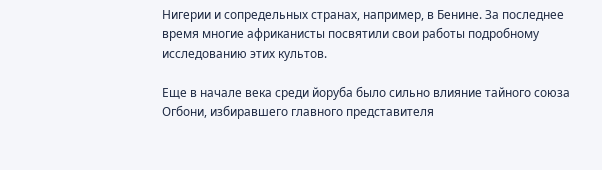Нигерии и сопредельных странах, например, в Бенине. За последнее время многие африканисты посвятили свои работы подробному исследованию этих культов.

Еще в начале века среди йоруба было сильно влияние тайного союза Огбони, избиравшего главного представителя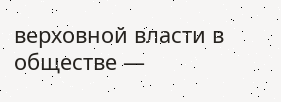верховной власти в обществе —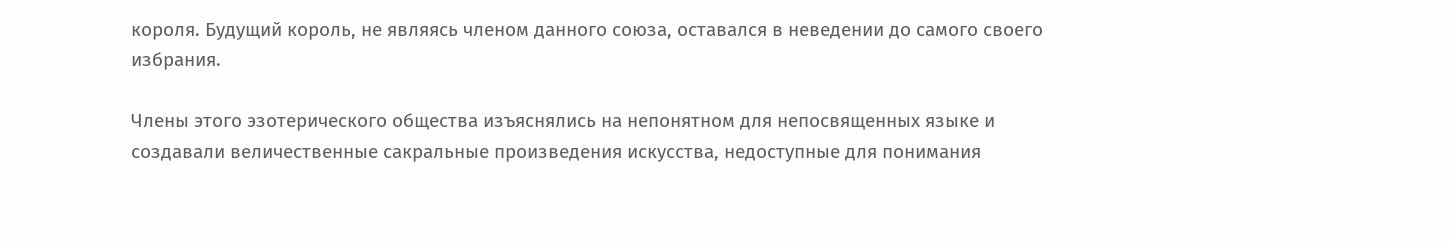короля. Будущий король, не являясь членом данного союза, оставался в неведении до самого своего избрания.

Члены этого эзотерического общества изъяснялись на непонятном для непосвященных языке и создавали величественные сакральные произведения искусства, недоступные для понимания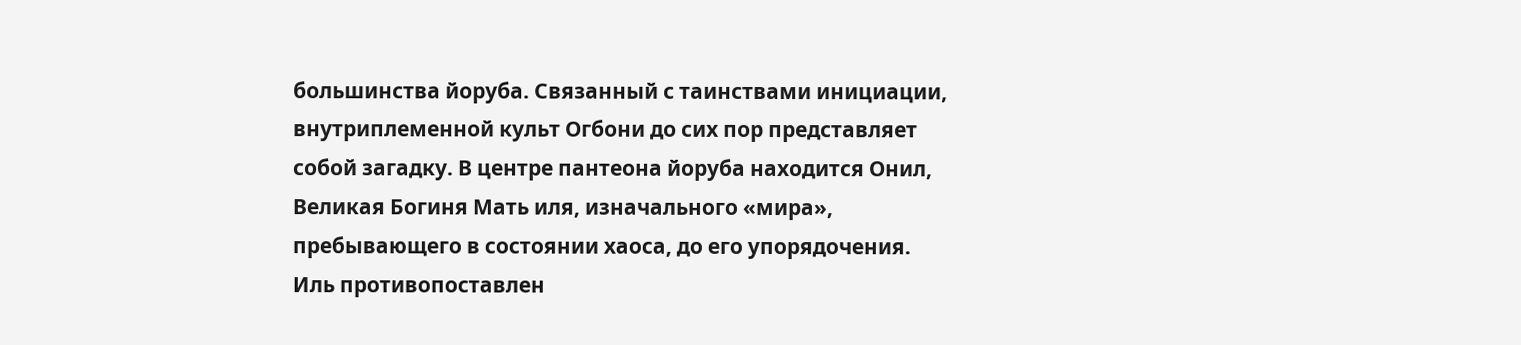большинства йоруба. Связанный с таинствами инициации, внутриплеменной культ Огбони до сих пор представляет собой загадку. В центре пантеона йоруба находится Онил, Великая Богиня Мать иля, изначального «мира», пребывающего в состоянии хаоса, до его упорядочения. Иль противопоставлен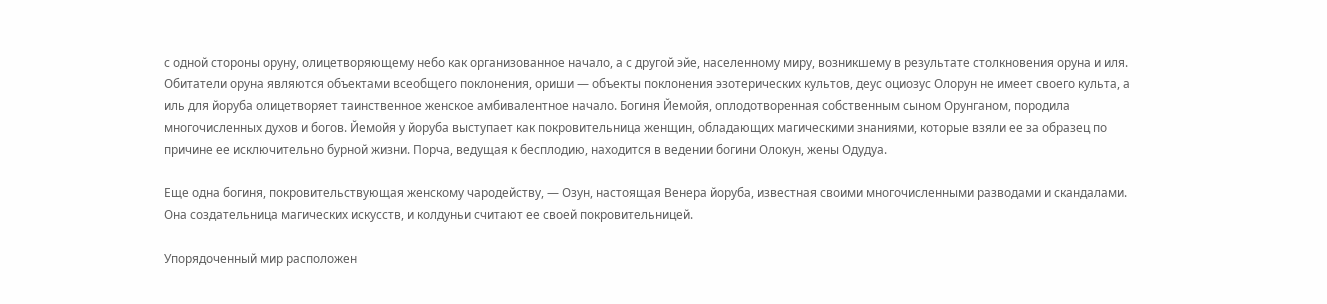с одной стороны оруну, олицетворяющему небо как организованное начало, а с другой эйе, населенному миру, возникшему в результате столкновения оруна и иля. Обитатели оруна являются объектами всеобщего поклонения, ориши — объекты поклонения эзотерических культов, деус оциозус Олорун не имеет своего культа, а иль для йоруба олицетворяет таинственное женское амбивалентное начало. Богиня Йемойя, оплодотворенная собственным сыном Орунганом, породила многочисленных духов и богов. Йемойя у йоруба выступает как покровительница женщин, обладающих магическими знаниями, которые взяли ее за образец по причине ее исключительно бурной жизни. Порча, ведущая к бесплодию, находится в ведении богини Олокун, жены Одудуа.

Еще одна богиня, покровительствующая женскому чародейству, — Озун, настоящая Венера йоруба, известная своими многочисленными разводами и скандалами. Она создательница магических искусств, и колдуньи считают ее своей покровительницей.

Упорядоченный мир расположен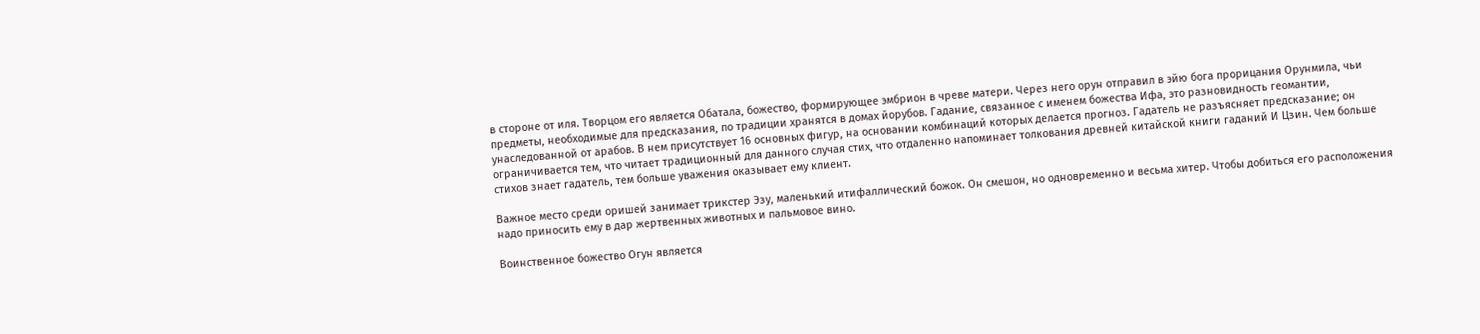в стороне от иля. Творцом его является Обатала, божество, формирующее эмбрион в чреве матери. Через него орун отправил в эйю бога прорицания Орунмила, чьи предметы, необходимые для предсказания, по традиции хранятся в домах йорубов. Гадание, связанное с именем божества Ифа, это разновидность геомантии, унаследованной от арабов. В нем присутствует 16 основных фигур, на основании комбинаций которых делается прогноз. Гадатель не разъясняет предсказание; он ограничивается тем, что читает традиционный для данного случая стих, что отдаленно напоминает толкования древней китайской книги гаданий И Цзин. Чем больше стихов знает гадатель, тем больше уважения оказывает ему клиент.

Важное место среди оришей занимает трикстер Эзу, маленький итифаллический божок. Он смешон, но одновременно и весьма хитер. Чтобы добиться его расположения надо приносить ему в дар жертвенных животных и пальмовое вино.

Воинственное божество Огун является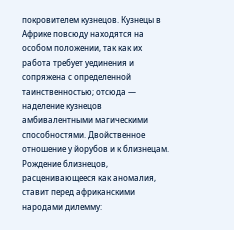покровителем кузнецов. Кузнецы в Африке повсюду находятся на особом положении, так как их работа требует уединения и сопряжена с определенной таинственностью; отсюда — наделение кузнецов амбивалентными магическими способностями. Двойственное отношение у йорубов и к близнецам. Рождение близнецов, расценивающееся как аномалия, ставит перед африканскими народами дилемму: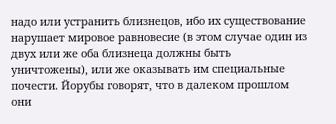надо или устранить близнецов, ибо их существование нарушает мировое равновесие (в этом случае один из двух или же оба близнеца должны быть уничтожены), или же оказывать им специальные почести. Йорубы говорят, что в далеком прошлом они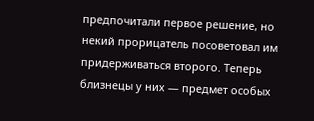предпочитали первое решение, но некий прорицатель посоветовал им придерживаться второго. Теперь близнецы у них — предмет особых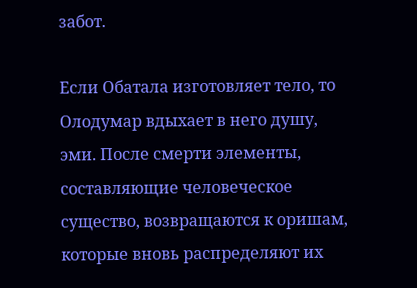забот.

Если Обатала изготовляет тело, то Олодумар вдыхает в него душу, эми. После смерти элементы, составляющие человеческое существо, возвращаются к оришам, которые вновь распределяют их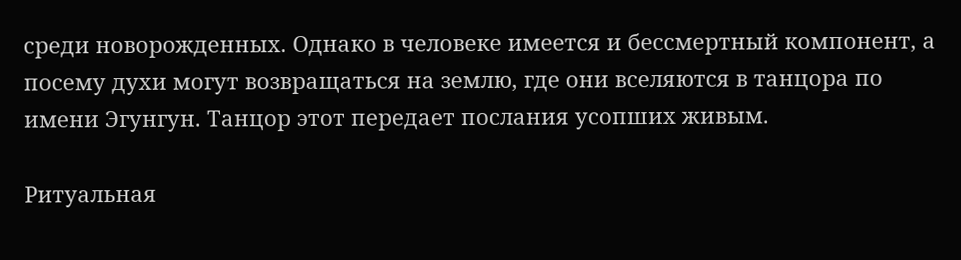среди новорожденных. Однако в человеке имеется и бессмертный компонент, а посему духи могут возвращаться на землю, где они вселяются в танцора по имени Эгунгун. Танцор этот передает послания усопших живым.

Ритуальная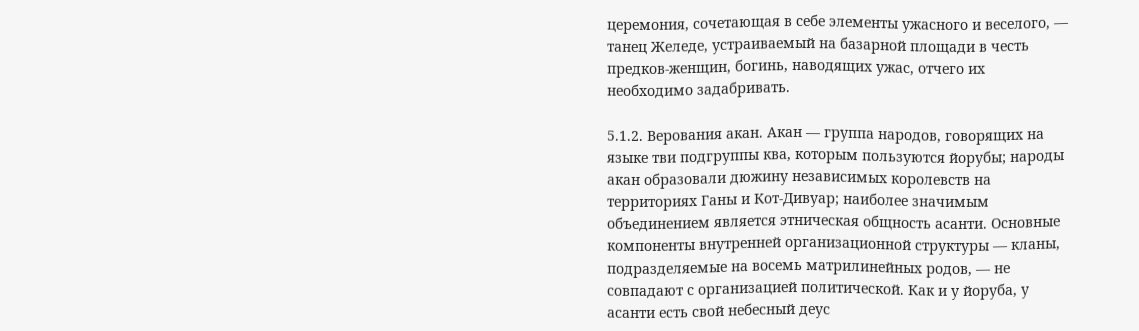церемония, сочетающая в себе элементы ужасного и веселого, — танец Желеде, устраиваемый на базарной площади в честь предков-женщин, богинь, наводящих ужас, отчего их необходимо задабривать.

5.1.2. Верования акан. Акан — группа народов, говорящих на языке тви подгруппы ква, которым пользуются йорубы; народы акан образовали дюжину независимых королевств на территориях Ганы и Кот-Дивуар; наиболее значимым объединением является этническая общность асанти. Основные компоненты внутренней организационной структуры — кланы, подразделяемые на восемь матрилинейных родов, — не совпадают с организацией политической. Как и у йоруба, у асанти есть свой небесный деус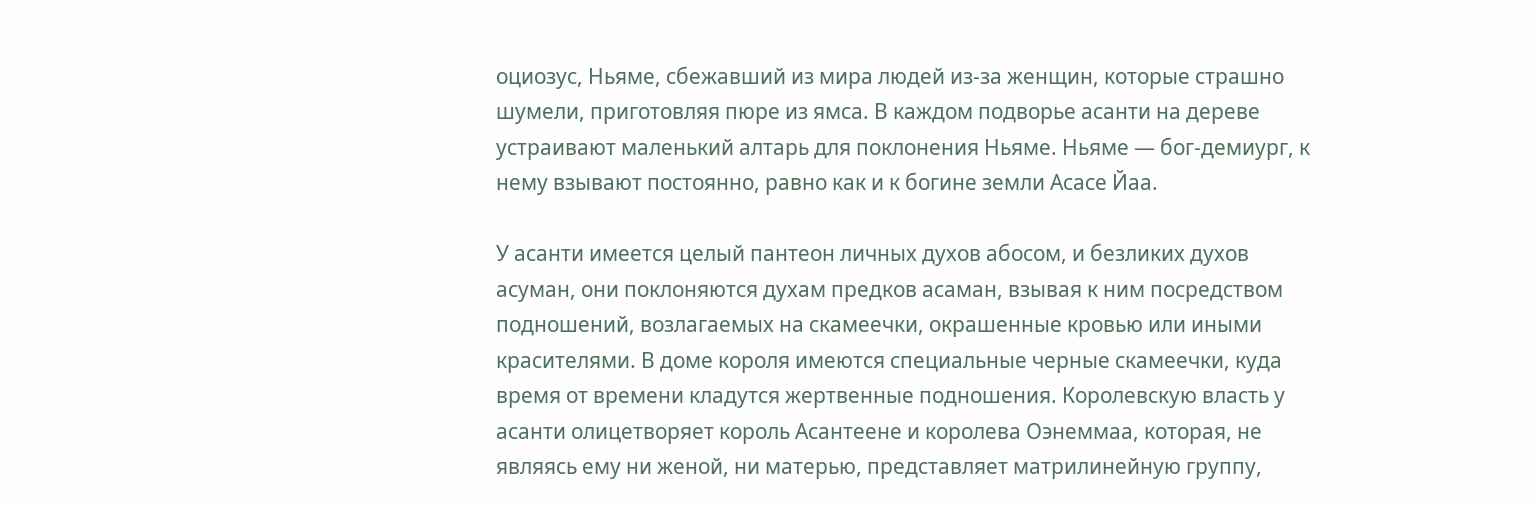оциозус, Ньяме, сбежавший из мира людей из-за женщин, которые страшно шумели, приготовляя пюре из ямса. В каждом подворье асанти на дереве устраивают маленький алтарь для поклонения Ньяме. Ньяме — бог-демиург, к нему взывают постоянно, равно как и к богине земли Асасе Йаа.

У асанти имеется целый пантеон личных духов абосом, и безликих духов асуман, они поклоняются духам предков асаман, взывая к ним посредством подношений, возлагаемых на скамеечки, окрашенные кровью или иными красителями. В доме короля имеются специальные черные скамеечки, куда время от времени кладутся жертвенные подношения. Королевскую власть у асанти олицетворяет король Асантеене и королева Оэнеммаа, которая, не являясь ему ни женой, ни матерью, представляет матрилинейную группу,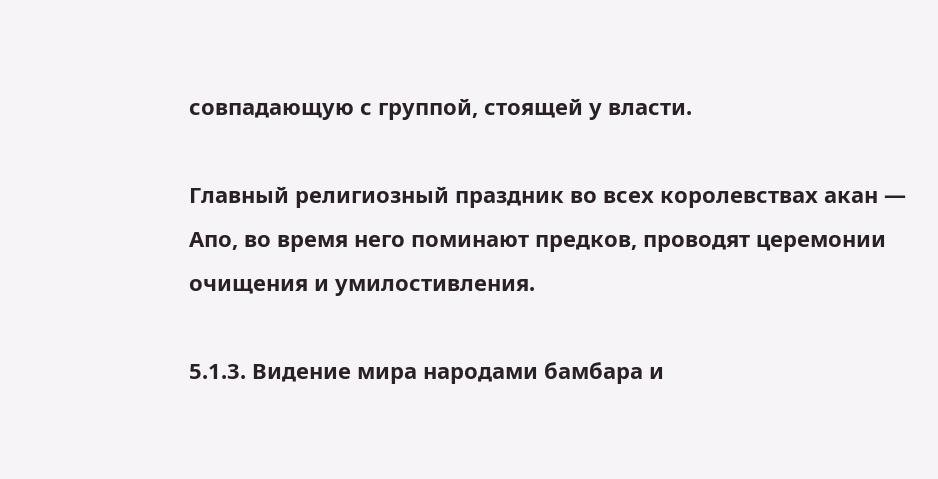совпадающую с группой, стоящей у власти.

Главный религиозный праздник во всех королевствах акан — Апо, во время него поминают предков, проводят церемонии очищения и умилостивления.

5.1.3. Видение мира народами бамбара и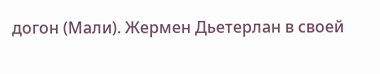догон (Мали). Жермен Дьетерлан в своей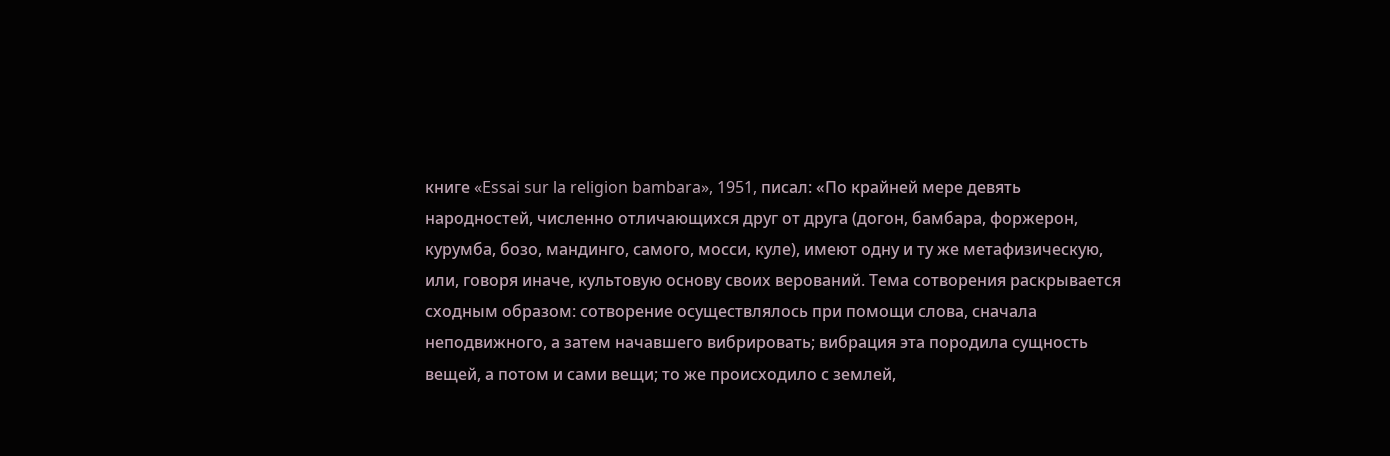книге «Essai sur la religion bambara», 1951, писал: «По крайней мере девять народностей, численно отличающихся друг от друга (догон, бамбара, форжерон, курумба, бозо, мандинго, самого, мосси, куле), имеют одну и ту же метафизическую, или, говоря иначе, культовую основу своих верований. Тема сотворения раскрывается сходным образом: сотворение осуществлялось при помощи слова, сначала неподвижного, а затем начавшего вибрировать; вибрация эта породила сущность вещей, а потом и сами вещи; то же происходило с землей,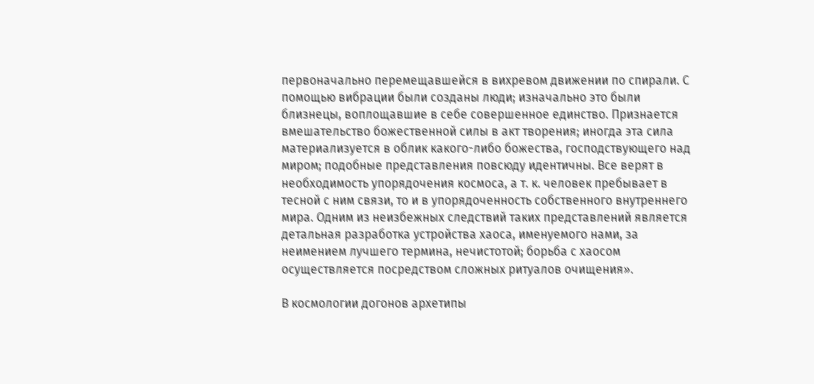первоначально перемещавшейся в вихревом движении по спирали. С помощью вибрации были созданы люди; изначально это были близнецы, воплощавшие в себе совершенное единство. Признается вмешательство божественной силы в акт творения; иногда эта сила материализуется в облик какого-либо божества, господствующего над миром; подобные представления повсюду идентичны. Все верят в необходимость упорядочения космоса, а т. к. человек пребывает в тесной с ним связи, то и в упорядоченность собственного внутреннего мира. Одним из неизбежных следствий таких представлений является детальная разработка устройства хаоса, именуемого нами, за неимением лучшего термина, нечистотой; борьба с хаосом осуществляется посредством сложных ритуалов очищения».

В космологии догонов архетипы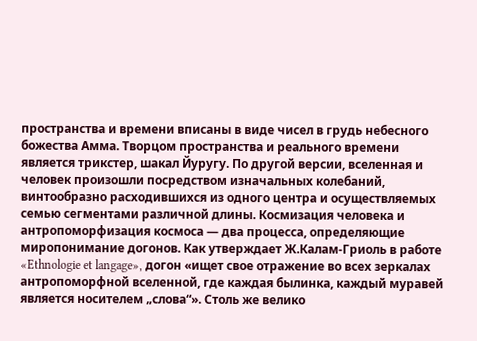пространства и времени вписаны в виде чисел в грудь небесного божества Амма. Творцом пространства и реального времени является трикстер, шакал Йуругу. По другой версии, вселенная и человек произошли посредством изначальных колебаний, винтообразно расходившихся из одного центра и осуществляемых семью сегментами различной длины. Космизация человека и антропоморфизация космоса — два процесса, определяющие миропонимание догонов. Как утверждает Ж.Калам-Гриоль в работе «Ethnologie et langage», догон «ищет свое отражение во всех зеркалах антропоморфной вселенной, где каждая былинка, каждый муравей является носителем „слова“». Столь же велико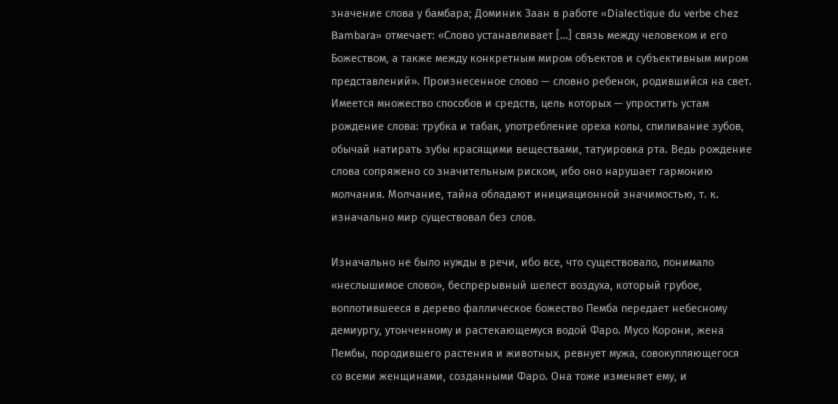значение слова у бамбара; Доминик Заан в работе «Dialectique du verbe chez Bambara» отмечает: «Слово устанавливает […] связь между человеком и его Божеством, а также между конкретным миром объектов и субъективным миром представлений». Произнесенное слово — словно ребенок, родившийся на свет. Имеется множество способов и средств, цель которых — упростить устам рождение слова: трубка и табак, употребление ореха колы, спиливание зубов, обычай натирать зубы красящими веществами, татуировка рта. Ведь рождение слова сопряжено со значительным риском, ибо оно нарушает гармонию молчания. Молчание, тайна обладают инициационной значимостью, т. к. изначально мир существовал без слов.

Изначально не было нужды в речи, ибо все, что существовало, понимало «неслышимое слово», беспрерывный шелест воздуха, который грубое, воплотившееся в дерево фаллическое божество Пемба передает небесному демиургу, утонченному и растекающемуся водой Фаро. Мусо Корони, жена Пембы, породившего растения и животных, ревнует мужа, совокупляющегося со всеми женщинами, созданными Фаро. Она тоже изменяет ему, и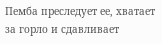Пемба преследует ее, хватает за горло и сдавливает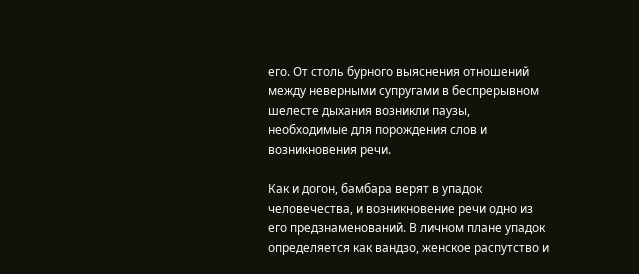его. От столь бурного выяснения отношений между неверными супругами в беспрерывном шелесте дыхания возникли паузы, необходимые для порождения слов и возникновения речи.

Как и догон, бамбара верят в упадок человечества, и возникновение речи одно из его предзнаменований. В личном плане упадок определяется как вандзо, женское распутство и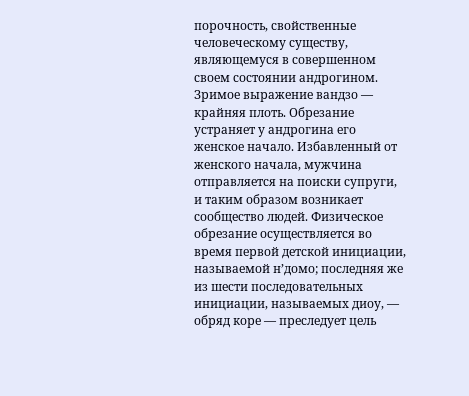порочность, свойственные человеческому существу, являющемуся в совершенном своем состоянии андрогином. Зримое выражение вандзо — крайняя плоть. Обрезание устраняет у андрогина его женское начало. Избавленный от женского начала, мужчина отправляется на поиски супруги, и таким образом возникает сообщество людей. Физическое обрезание осуществляется во время первой детской инициации, называемой н’домо; последняя же из шести последовательных инициации, называемых диоу, — обряд коре — преследует цель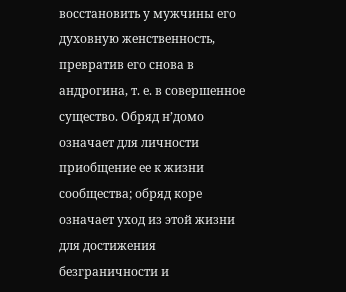восстановить у мужчины его духовную женственность, превратив его снова в андрогина, т. е. в совершенное существо. Обряд н’домо означает для личности приобщение ее к жизни сообщества; обряд коре означает уход из этой жизни для достижения безграничности и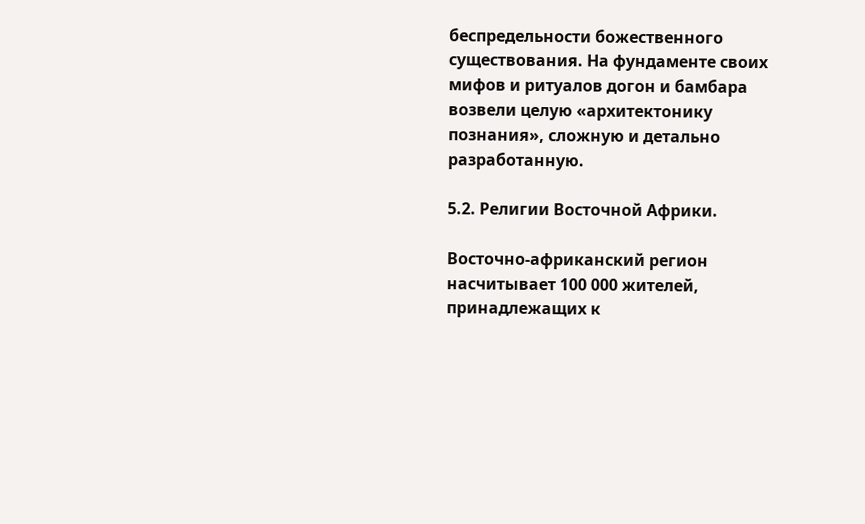беспредельности божественного существования. На фундаменте своих мифов и ритуалов догон и бамбара возвели целую «архитектонику познания», сложную и детально разработанную.

5.2. Религии Восточной Африки.

Восточно-африканский регион насчитывает 100 000 жителей, принадлежащих к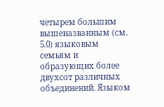четырем большим вышеназванным (см. 5.0) языковым семьям и образующих более двухсот различных объединений. Языком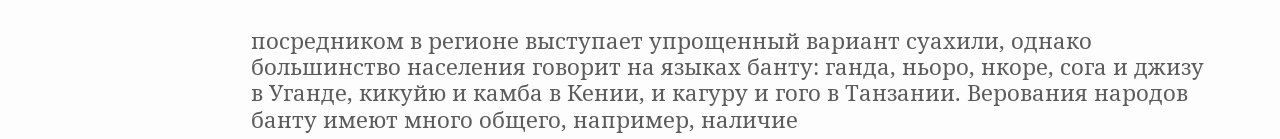посредником в регионе выступает упрощенный вариант суахили, однако большинство населения говорит на языках банту: ганда, ньоро, нкоре, сога и джизу в Уганде, кикуйю и камба в Кении, и кагуру и гого в Танзании. Верования народов банту имеют много общего, например, наличие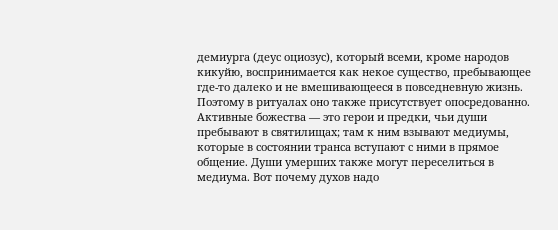демиурга (деус оциозус), который всеми, кроме народов кикуйю, воспринимается как некое существо, пребывающее где-то далеко и не вмешивающееся в повседневную жизнь. Поэтому в ритуалах оно также присутствует опосредованно. Активные божества — это герои и предки, чьи души пребывают в святилищах; там к ним взывают медиумы, которые в состоянии транса вступают с ними в прямое общение. Души умерших также могут переселиться в медиума. Вот почему духов надо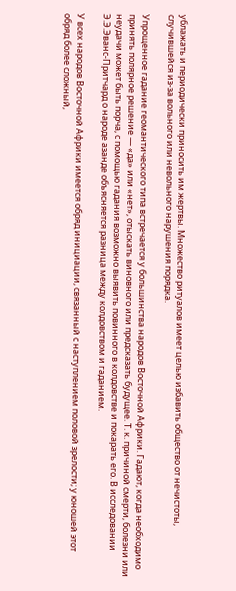ублажать и периодически приносить им жертвы. Множество ритуалов имеет целью избавить общество от нечистоты, случившейся из-за вольного или невольного нарушения порядка.

Упрощенное гадание геомантического типа встречается у большинства народов Восточной Африки. Гадают, когда необходимо принять полярное решение — «да» или «нет», отыскать виновного или предсказать будущее. Т. к. причиной смерти, болезни или неудачи может быть порча, с помощью гадания возможно выявить повинного в колдовстве и покарать его. В исследовании Э.Э.Эванс-Притчард о народе азанде объясняется разница между колдовством и гаданием.

У всех народов Восточной Африки имеется обряд инициации, связанный с наступлением половой зрелости; у юношей этот обряд более сложный,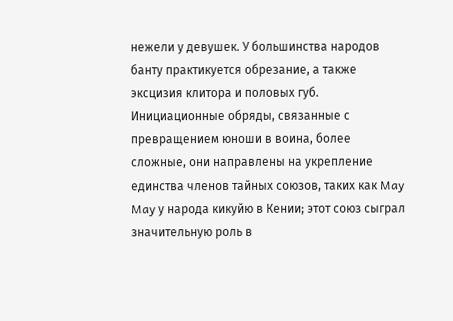нежели у девушек. У большинства народов банту практикуется обрезание, а также эксцизия клитора и половых губ. Инициационные обряды, связанные с превращением юноши в воина, более сложные, они направлены на укрепление единства членов тайных союзов, таких как May May у народа кикуйю в Кении; этот союз сыграл значительную роль в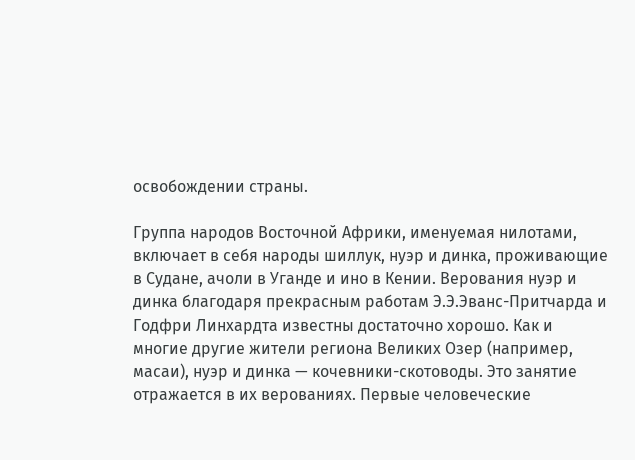освобождении страны.

Группа народов Восточной Африки, именуемая нилотами, включает в себя народы шиллук, нуэр и динка, проживающие в Судане, ачоли в Уганде и ино в Кении. Верования нуэр и динка благодаря прекрасным работам Э.Э.Эванс-Притчарда и Годфри Линхардта известны достаточно хорошо. Как и многие другие жители региона Великих Озер (например, масаи), нуэр и динка — кочевники-скотоводы. Это занятие отражается в их верованиях. Первые человеческие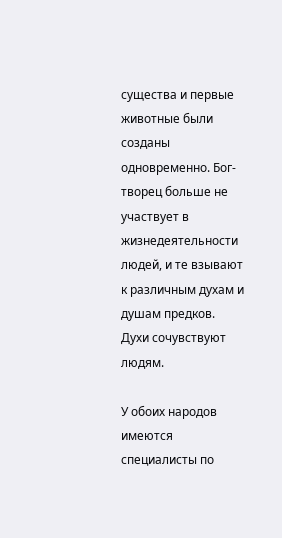существа и первые животные были созданы одновременно. Бог-творец больше не участвует в жизнедеятельности людей, и те взывают к различным духам и душам предков. Духи сочувствуют людям.

У обоих народов имеются специалисты по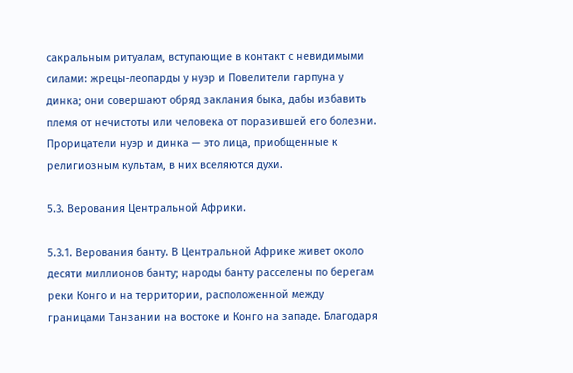сакральным ритуалам, вступающие в контакт с невидимыми силами: жрецы-леопарды у нуэр и Повелители гарпуна у динка; они совершают обряд заклания быка, дабы избавить племя от нечистоты или человека от поразившей его болезни. Прорицатели нуэр и динка — это лица, приобщенные к религиозным культам, в них вселяются духи.

5.3. Верования Центральной Африки.

5.3.1. Верования банту. В Центральной Африке живет около десяти миллионов банту; народы банту расселены по берегам реки Конго и на территории, расположенной между границами Танзании на востоке и Конго на западе. Благодаря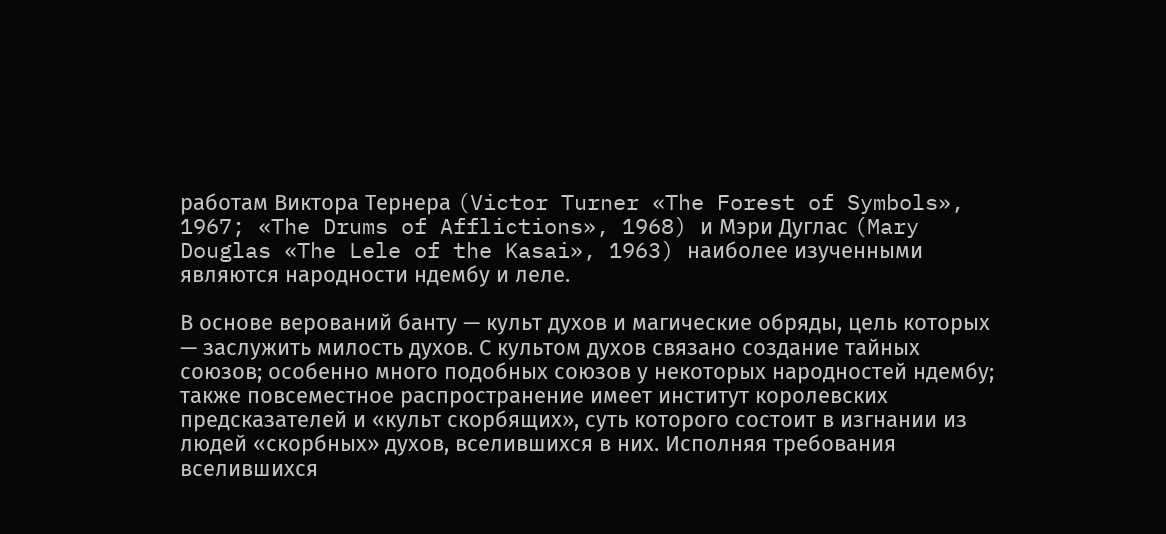работам Виктора Тернера (Victor Turner «The Forest of Symbols», 1967; «The Drums of Afflictions», 1968) и Мэри Дуглас (Mary Douglas «The Lele of the Kasai», 1963) наиболее изученными являются народности ндембу и леле.

В основе верований банту — культ духов и магические обряды, цель которых — заслужить милость духов. С культом духов связано создание тайных союзов; особенно много подобных союзов у некоторых народностей ндембу; также повсеместное распространение имеет институт королевских предсказателей и «культ скорбящих», суть которого состоит в изгнании из людей «скорбных» духов, вселившихся в них. Исполняя требования вселившихся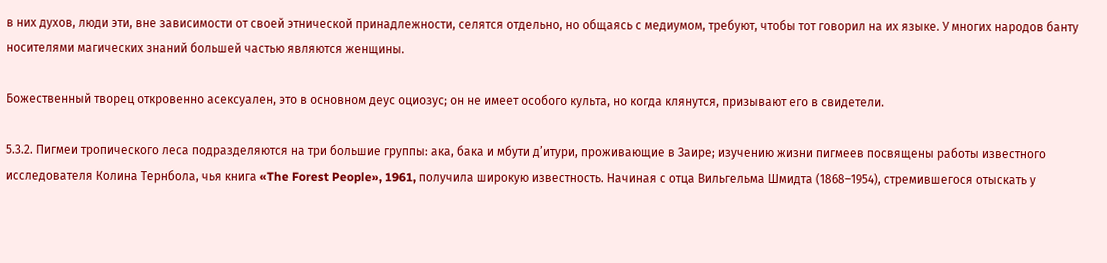в них духов, люди эти, вне зависимости от своей этнической принадлежности, селятся отдельно, но общаясь с медиумом, требуют, чтобы тот говорил на их языке. У многих народов банту носителями магических знаний большей частью являются женщины.

Божественный творец откровенно асексуален, это в основном деус оциозус; он не имеет особого культа, но когда клянутся, призывают его в свидетели.

5.3.2. Пигмеи тропического леса подразделяются на три большие группы: ака, бака и мбути д’итури, проживающие в Заире; изучению жизни пигмеев посвящены работы известного исследователя Колина Тернбола, чья книга «The Forest People», 1961, получила широкую известность. Начиная с отца Вильгельма Шмидта (1868–1954), стремившегося отыскать у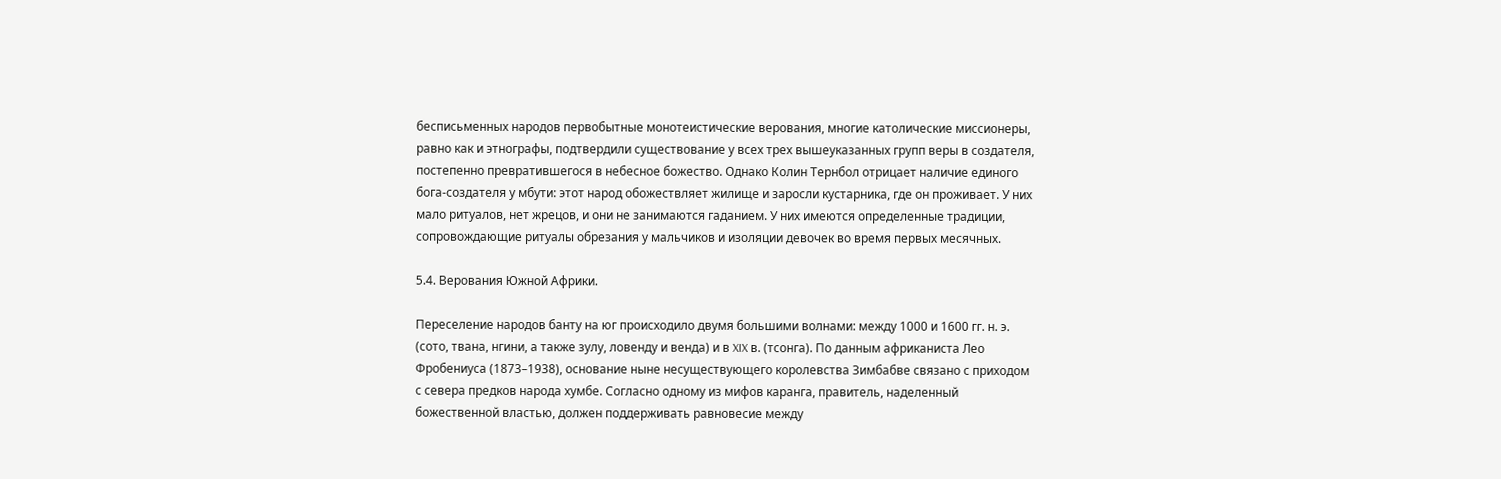бесписьменных народов первобытные монотеистические верования, многие католические миссионеры, равно как и этнографы, подтвердили существование у всех трех вышеуказанных групп веры в создателя, постепенно превратившегося в небесное божество. Однако Колин Тернбол отрицает наличие единого бога-создателя у мбути: этот народ обожествляет жилище и заросли кустарника, где он проживает. У них мало ритуалов, нет жрецов, и они не занимаются гаданием. У них имеются определенные традиции, сопровождающие ритуалы обрезания у мальчиков и изоляции девочек во время первых месячных.

5.4. Верования Южной Африки.

Переселение народов банту на юг происходило двумя большими волнами: между 1000 и 1600 гг. н. э. (сото, твана, нгини, а также зулу, ловенду и венда) и в XIX в. (тсонга). По данным африканиста Лео Фробениуса (1873–1938), основание ныне несуществующего королевства Зимбабве связано с приходом с севера предков народа хумбе. Согласно одному из мифов каранга, правитель, наделенный божественной властью, должен поддерживать равновесие между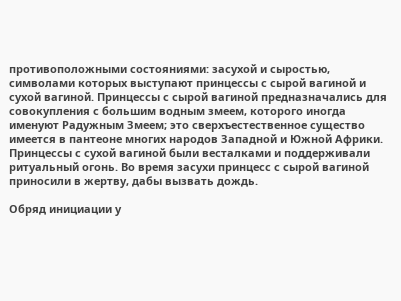противоположными состояниями: засухой и сыростью, символами которых выступают принцессы с сырой вагиной и сухой вагиной. Принцессы с сырой вагиной предназначались для совокупления с большим водным змеем, которого иногда именуют Радужным Змеем; это сверхъестественное существо имеется в пантеоне многих народов Западной и Южной Африки. Принцессы с сухой вагиной были весталками и поддерживали ритуальный огонь. Во время засухи принцесс с сырой вагиной приносили в жертву, дабы вызвать дождь.

Обряд инициации у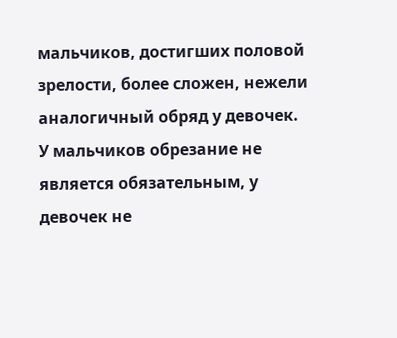мальчиков, достигших половой зрелости, более сложен, нежели аналогичный обряд у девочек. У мальчиков обрезание не является обязательным, у девочек не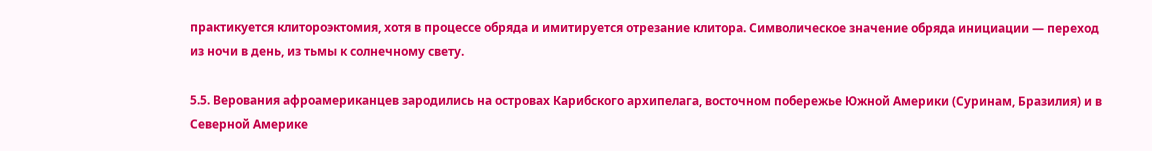практикуется клитороэктомия, хотя в процессе обряда и имитируется отрезание клитора. Символическое значение обряда инициации — переход из ночи в день, из тьмы к солнечному свету.

5.5. Верования афроамериканцев зародились на островах Карибского архипелага, восточном побережье Южной Америки (Суринам, Бразилия) и в Северной Америке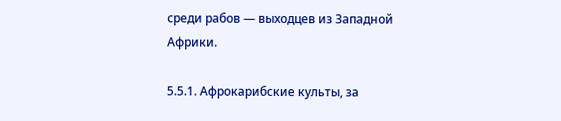среди рабов — выходцев из Западной Африки.

5.5.1. Афрокарибские культы, за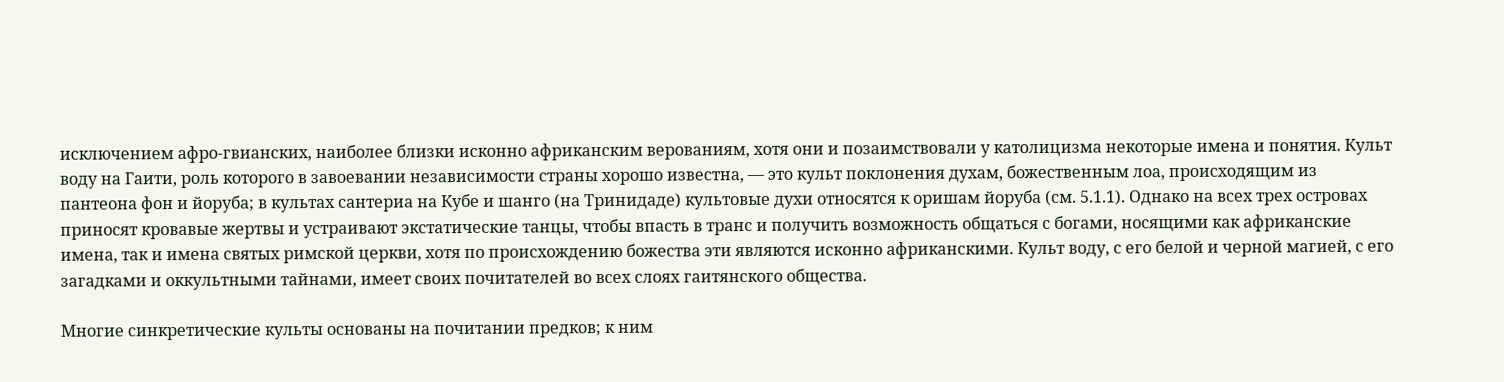исключением афро-гвианских, наиболее близки исконно африканским верованиям, хотя они и позаимствовали у католицизма некоторые имена и понятия. Культ воду на Гаити, роль которого в завоевании независимости страны хорошо известна, — это культ поклонения духам, божественным лоа, происходящим из пантеона фон и йоруба; в культах сантериа на Кубе и шанго (на Тринидаде) культовые духи относятся к оришам йоруба (см. 5.1.1). Однако на всех трех островах приносят кровавые жертвы и устраивают экстатические танцы, чтобы впасть в транс и получить возможность общаться с богами, носящими как африканские имена, так и имена святых римской церкви, хотя по происхождению божества эти являются исконно африканскими. Культ воду, с его белой и черной магией, с его загадками и оккультными тайнами, имеет своих почитателей во всех слоях гаитянского общества.

Многие синкретические культы основаны на почитании предков; к ним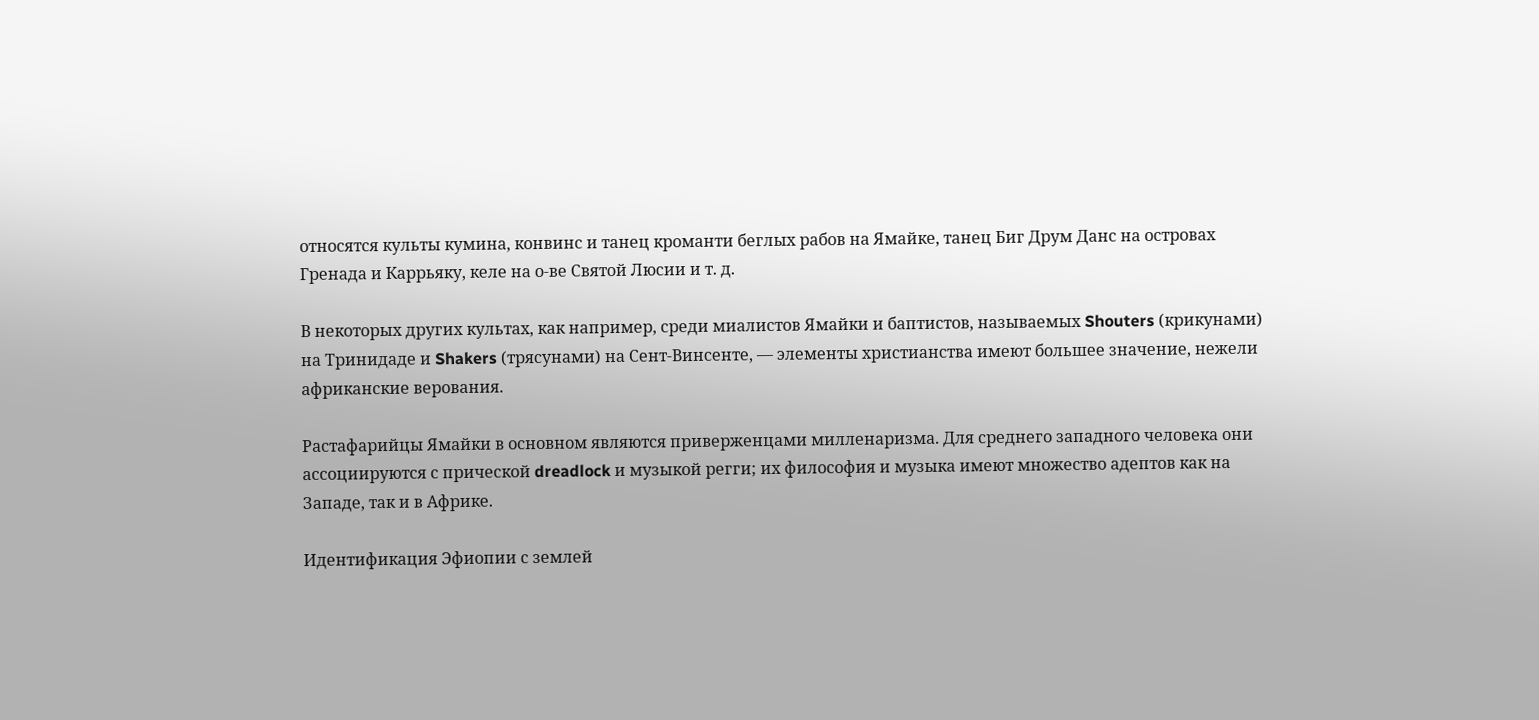относятся культы кумина, конвинс и танец кроманти беглых рабов на Ямайке, танец Биг Друм Данс на островах Гренада и Каррьяку, келе на о-ве Святой Люсии и т. д.

В некоторых других культах, как например, среди миалистов Ямайки и баптистов, называемых Shouters (крикунами) на Тринидаде и Shakers (трясунами) на Сент-Винсенте, — элементы христианства имеют большее значение, нежели африканские верования.

Растафарийцы Ямайки в основном являются приверженцами милленаризма. Для среднего западного человека они ассоциируются с прической dreadlock и музыкой регги; их философия и музыка имеют множество адептов как на Западе, так и в Африке.

Идентификация Эфиопии с землей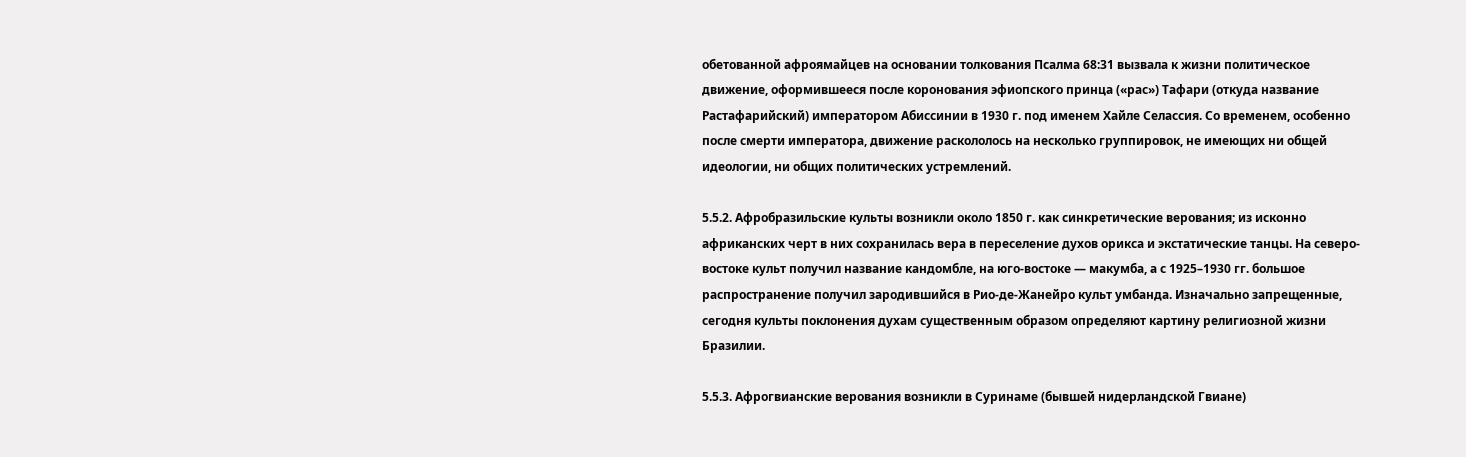обетованной афроямайцев на основании толкования Псалма 68:31 вызвала к жизни политическое движение, оформившееся после коронования эфиопского принца («рас») Тафари (откуда название Растафарийский) императором Абиссинии в 1930 г. под именем Хайле Селассия. Со временем, особенно после смерти императора, движение раскололось на несколько группировок, не имеющих ни общей идеологии, ни общих политических устремлений.

5.5.2. Афробразильские культы возникли около 1850 г. как синкретические верования; из исконно африканских черт в них сохранилась вера в переселение духов орикса и экстатические танцы. На северо-востоке культ получил название кандомбле, на юго-востоке — макумба, а с 1925–1930 гг. большое распространение получил зародившийся в Рио-де-Жанейро культ умбанда. Изначально запрещенные, сегодня культы поклонения духам существенным образом определяют картину религиозной жизни Бразилии.

5.5.3. Афрогвианские верования возникли в Суринаме (бывшей нидерландской Гвиане)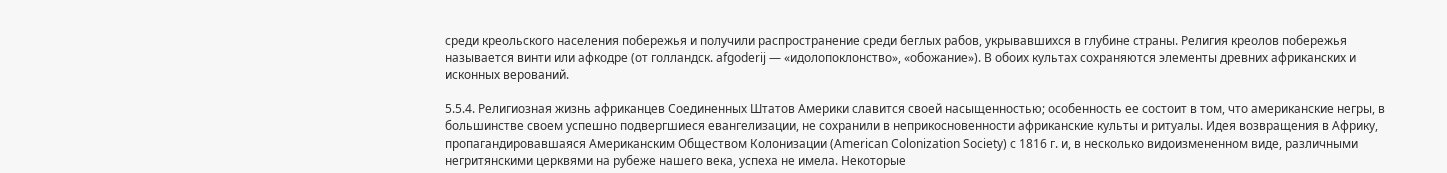среди креольского населения побережья и получили распространение среди беглых рабов, укрывавшихся в глубине страны. Религия креолов побережья называется винти или афкодре (от голландск. afgoderij — «идолопоклонство», «обожание»). В обоих культах сохраняются элементы древних африканских и исконных верований.

5.5.4. Религиозная жизнь африканцев Соединенных Штатов Америки славится своей насыщенностью; особенность ее состоит в том, что американские негры, в большинстве своем успешно подвергшиеся евангелизации, не сохранили в неприкосновенности африканские культы и ритуалы. Идея возвращения в Африку, пропагандировавшаяся Американским Обществом Колонизации (American Colonization Society) с 1816 г. и, в несколько видоизмененном виде, различными негритянскими церквями на рубеже нашего века, успеха не имела. Некоторые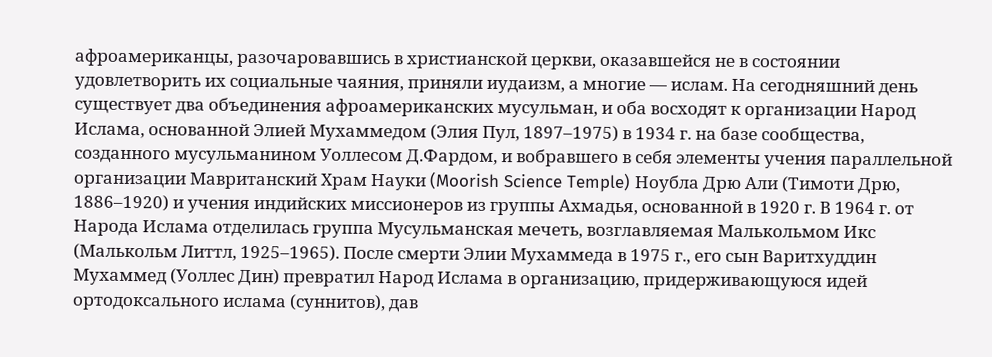афроамериканцы, разочаровавшись в христианской церкви, оказавшейся не в состоянии удовлетворить их социальные чаяния, приняли иудаизм, а многие — ислам. На сегодняшний день существует два объединения афроамериканских мусульман, и оба восходят к организации Народ Ислама, основанной Элией Мухаммедом (Элия Пул, 1897–1975) в 1934 г. на базе сообщества, созданного мусульманином Уоллесом Д.Фардом, и вобравшего в себя элементы учения параллельной организации Мавританский Храм Науки (Moorish Science Temple) Ноубла Дрю Али (Тимоти Дрю, 1886–1920) и учения индийских миссионеров из группы Ахмадья, основанной в 1920 г. В 1964 г. от Народа Ислама отделилась группа Мусульманская мечеть, возглавляемая Малькольмом Икс (Малькольм Литтл, 1925–1965). После смерти Элии Мухаммеда в 1975 г., его сын Варитхуддин Мухаммед (Уоллес Дин) превратил Народ Ислама в организацию, придерживающуюся идей ортодоксального ислама (суннитов), дав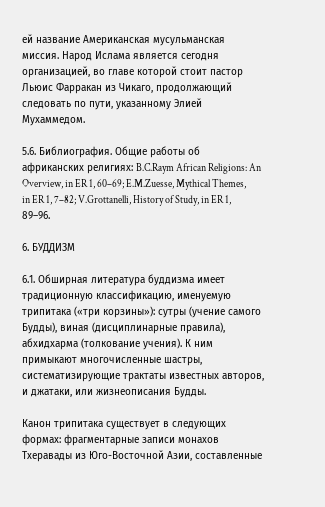ей название Американская мусульманская миссия. Народ Ислама является сегодня организацией, во главе которой стоит пастор Льюис Фарракан из Чикаго, продолжающий следовать по пути, указанному Элией Мухаммедом.

5.6. Библиография. Общие работы об африканских религиях: B.C.Raym African Religions: An Overview, in ER 1, 60–69; E.M.Zuesse, Mythical Themes, in ER 1, 7–82; V.Grottanelli, History of Study, in ER 1, 89–96.

6. БУДДИЗМ

6.1. Обширная литература буддизма имеет традиционную классификацию, именуемую трипитака («три корзины»): сутры (учение самого Будды), виная (дисциплинарные правила), абхидхарма (толкование учения). К ним примыкают многочисленные шастры, систематизирующие трактаты известных авторов, и джатаки, или жизнеописания Будды.

Канон трипитака существует в следующих формах: фрагментарные записи монахов Тхеравады из Юго-Восточной Азии, составленные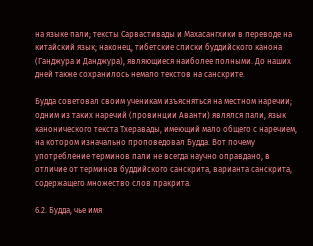на языке пали; тексты Сарвастивады и Махасангхики в переводе на китайский язык; наконец, тибетские списки буддийского канона (Ганджура и Данджура), являющиеся наиболее полными. До наших дней также сохранилось немало текстов на санскрите.

Будда советовал своим ученикам изъясняться на местном наречии; одним из таких наречий (провинции Аванти) являлся пали, язык канонического текста Тхеравады, имеющий мало общего с наречием, на котором изначально проповедовал Будда. Вот почему употребление терминов пали не всегда научно оправдано, в отличие от терминов буддийского санскрита, варианта санскрита, содержащего множество слов пракрита.

6.2. Будда, чье имя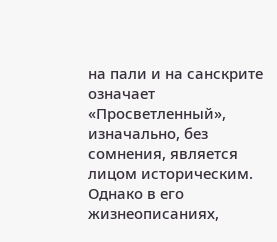на пали и на санскрите означает «Просветленный», изначально, без сомнения, является лицом историческим. Однако в его жизнеописаниях,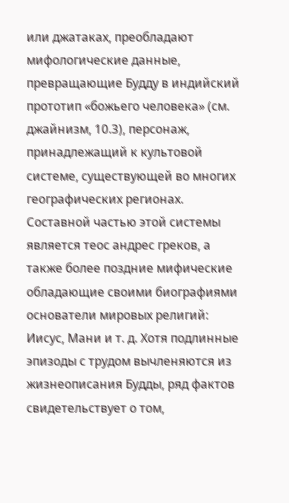или джатаках, преобладают мифологические данные, превращающие Будду в индийский прототип «божьего человека» (см. джайнизм, 10.3), персонаж, принадлежащий к культовой системе, существующей во многих географических регионах. Составной частью этой системы является теос андрес греков, а также более поздние мифические обладающие своими биографиями основатели мировых религий: Иисус, Мани и т. д. Хотя подлинные эпизоды с трудом вычленяются из жизнеописания Будды, ряд фактов свидетельствует о том,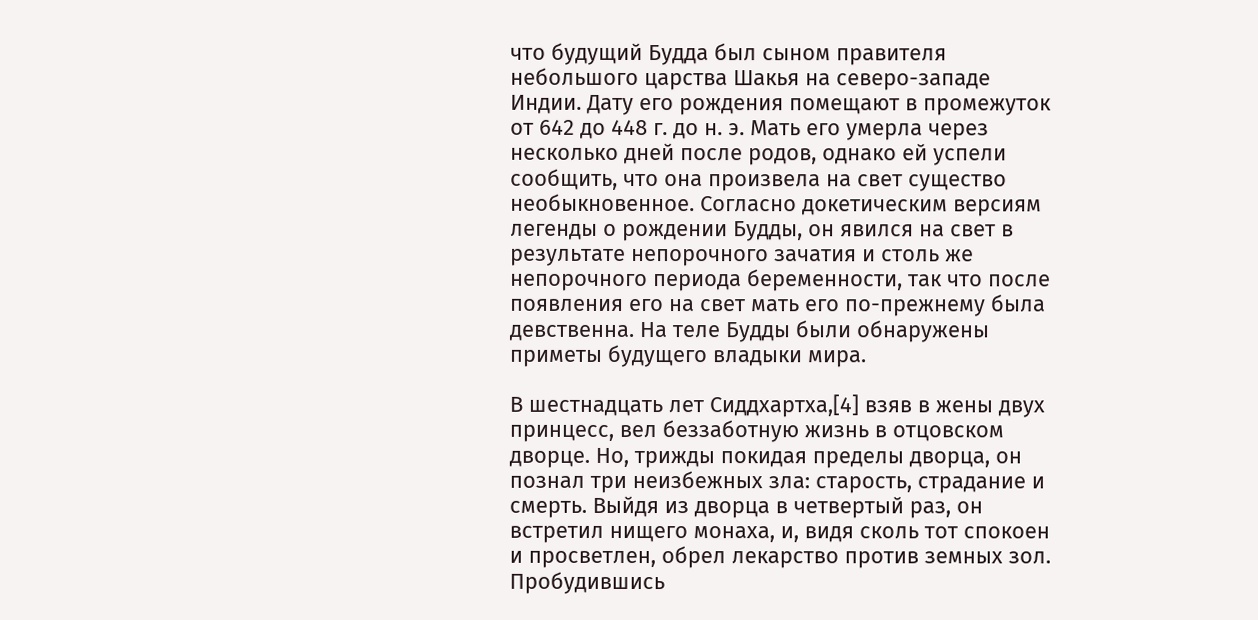что будущий Будда был сыном правителя небольшого царства Шакья на северо-западе Индии. Дату его рождения помещают в промежуток от 642 до 448 г. до н. э. Мать его умерла через несколько дней после родов, однако ей успели сообщить, что она произвела на свет существо необыкновенное. Согласно докетическим версиям легенды о рождении Будды, он явился на свет в результате непорочного зачатия и столь же непорочного периода беременности, так что после появления его на свет мать его по-прежнему была девственна. На теле Будды были обнаружены приметы будущего владыки мира.

В шестнадцать лет Сиддхартха,[4] взяв в жены двух принцесс, вел беззаботную жизнь в отцовском дворце. Но, трижды покидая пределы дворца, он познал три неизбежных зла: старость, страдание и смерть. Выйдя из дворца в четвертый раз, он встретил нищего монаха, и, видя сколь тот спокоен и просветлен, обрел лекарство против земных зол. Пробудившись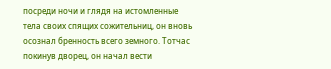посреди ночи и глядя на истомленные тела своих спящих сожительниц, он вновь осознал бренность всего земного. Тотчас покинув дворец, он начал вести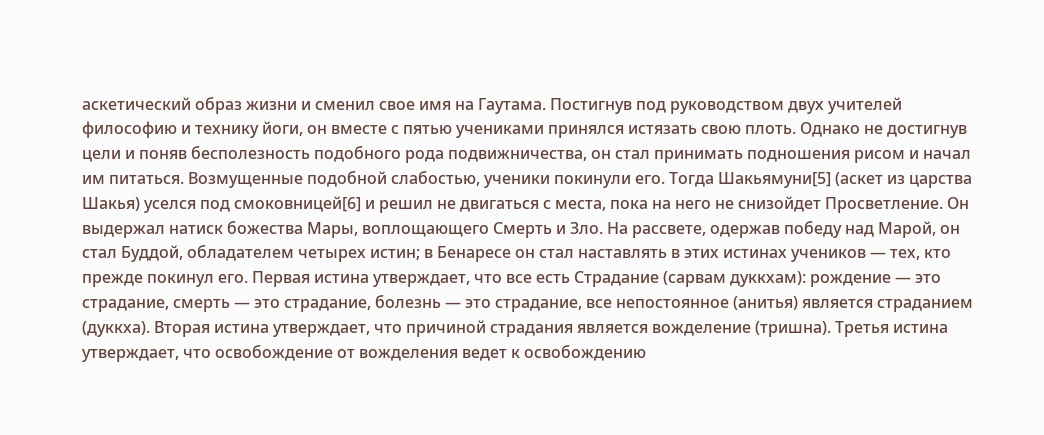аскетический образ жизни и сменил свое имя на Гаутама. Постигнув под руководством двух учителей философию и технику йоги, он вместе с пятью учениками принялся истязать свою плоть. Однако не достигнув цели и поняв бесполезность подобного рода подвижничества, он стал принимать подношения рисом и начал им питаться. Возмущенные подобной слабостью, ученики покинули его. Тогда Шакьямуни[5] (аскет из царства Шакья) уселся под смоковницей[6] и решил не двигаться с места, пока на него не снизойдет Просветление. Он выдержал натиск божества Мары, воплощающего Смерть и Зло. На рассвете, одержав победу над Марой, он стал Буддой, обладателем четырех истин; в Бенаресе он стал наставлять в этих истинах учеников — тех, кто прежде покинул его. Первая истина утверждает, что все есть Страдание (сарвам дуккхам): рождение — это страдание, смерть — это страдание, болезнь — это страдание, все непостоянное (анитья) является страданием (дуккха). Вторая истина утверждает, что причиной страдания является вожделение (тришна). Третья истина утверждает, что освобождение от вожделения ведет к освобождению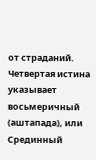от страданий. Четвертая истина указывает восьмеричный (аштапада), или Срединный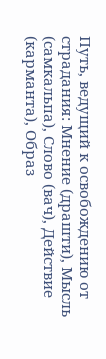Путь, ведущий к освобождению от страдания: Мнение (драшти), Мысль (самкальпа), Слово (вач), Действие (карманта), Образ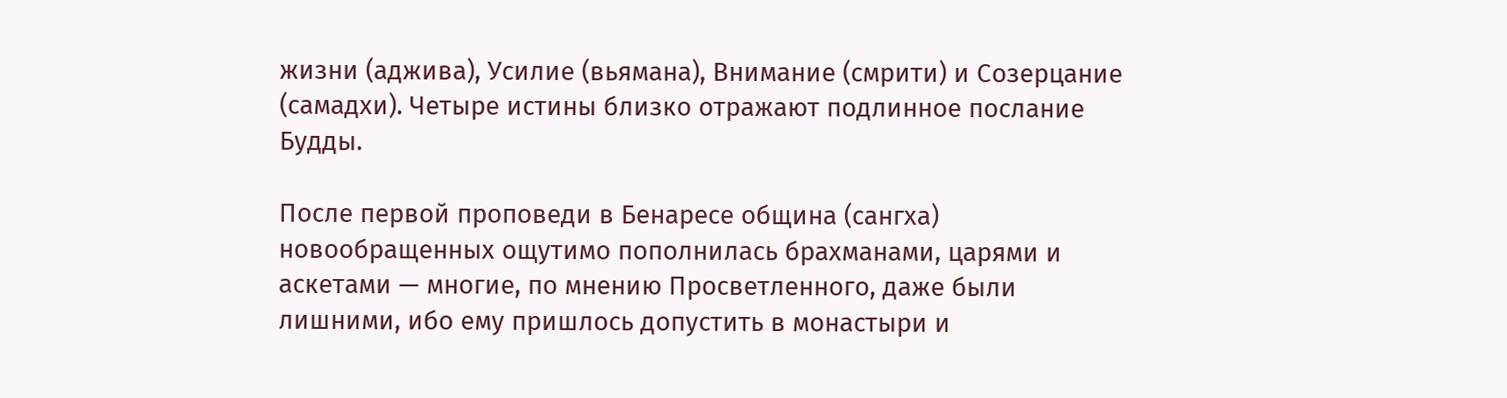жизни (аджива), Усилие (вьямана), Внимание (смрити) и Созерцание (самадхи). Четыре истины близко отражают подлинное послание Будды.

После первой проповеди в Бенаресе община (сангха) новообращенных ощутимо пополнилась брахманами, царями и аскетами — многие, по мнению Просветленного, даже были лишними, ибо ему пришлось допустить в монастыри и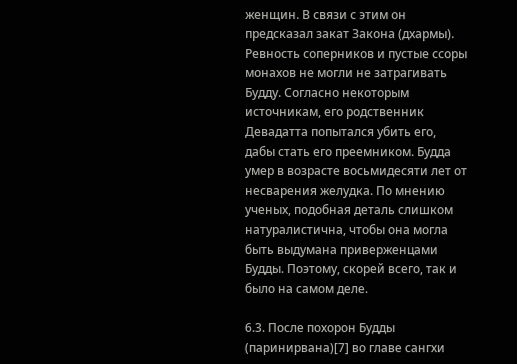женщин. В связи с этим он предсказал закат Закона (дхармы). Ревность соперников и пустые ссоры монахов не могли не затрагивать Будду. Согласно некоторым источникам, его родственник Девадатта попытался убить его, дабы стать его преемником. Будда умер в возрасте восьмидесяти лет от несварения желудка. По мнению ученых, подобная деталь слишком натуралистична, чтобы она могла быть выдумана приверженцами Будды. Поэтому, скорей всего, так и было на самом деле.

6.3. После похорон Будды (паринирвана)[7] во главе сангхи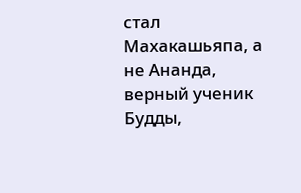стал Махакашьяпа, а не Ананда, верный ученик Будды,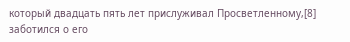который двадцать пять лет прислуживал Просветленному,[8] заботился о его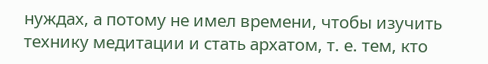нуждах, а потому не имел времени, чтобы изучить технику медитации и стать архатом, т. е. тем, кто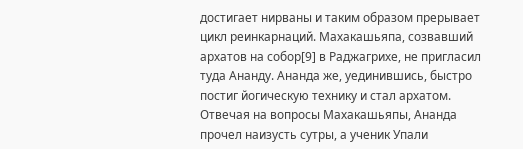достигает нирваны и таким образом прерывает цикл реинкарнаций. Махакашьяпа, созвавший архатов на собор[9] в Раджагрихе, не пригласил туда Ананду. Ананда же, уединившись, быстро постиг йогическую технику и стал архатом. Отвечая на вопросы Махакашьяпы, Ананда прочел наизусть сутры, а ученик Упали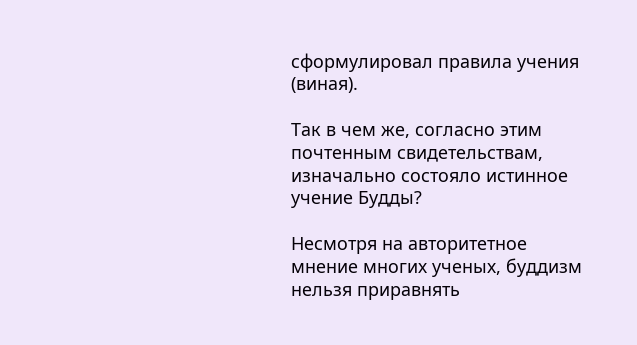сформулировал правила учения (виная).

Так в чем же, согласно этим почтенным свидетельствам, изначально состояло истинное учение Будды?

Несмотря на авторитетное мнение многих ученых, буддизм нельзя приравнять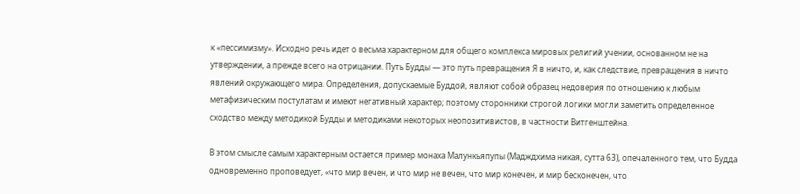к «пессимизму». Исходно речь идет о весьма характерном для общего комплекса мировых религий учении, основанном не на утверждении, а прежде всего на отрицании. Путь Будды — это путь превращения Я в ничто, и, как следствие, превращения в ничто явлений окружающего мира. Определения, допускаемые Буддой, являют собой образец недоверия по отношению к любым метафизическим постулатам и имеют негативный характер; поэтому сторонники строгой логики могли заметить определенное сходство между методикой Будды и методиками некоторых неопозитивистов, в частности Витгенштейна.

В этом смысле самым характерным остается пример монаха Малункьяпупы (Мадждхима никая, сутта 63), опечаленного тем, что Будда одновременно проповедует, «что мир вечен, и что мир не вечен, что мир конечен, и мир бесконечен, что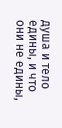душа и тело едины, и что они не едины,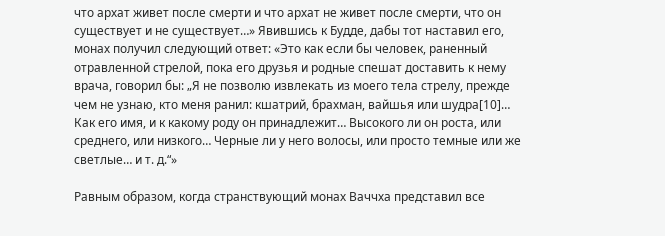что архат живет после смерти и что архат не живет после смерти, что он существует и не существует…» Явившись к Будде, дабы тот наставил его, монах получил следующий ответ: «Это как если бы человек, раненный отравленной стрелой, пока его друзья и родные спешат доставить к нему врача, говорил бы: „Я не позволю извлекать из моего тела стрелу, прежде чем не узнаю, кто меня ранил: кшатрий, брахман, вайшья или шудра[10]… Как его имя, и к какому роду он принадлежит… Высокого ли он роста, или среднего, или низкого… Черные ли у него волосы, или просто темные или же светлые… и т. д.“»

Равным образом, когда странствующий монах Ваччха представил все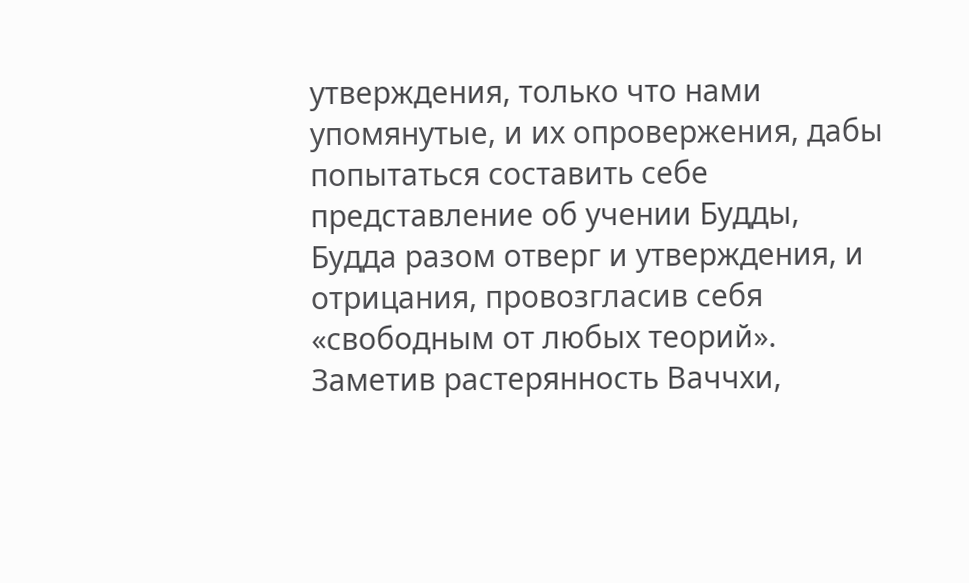утверждения, только что нами упомянутые, и их опровержения, дабы попытаться составить себе представление об учении Будды, Будда разом отверг и утверждения, и отрицания, провозгласив себя «свободным от любых теорий». Заметив растерянность Ваччхи,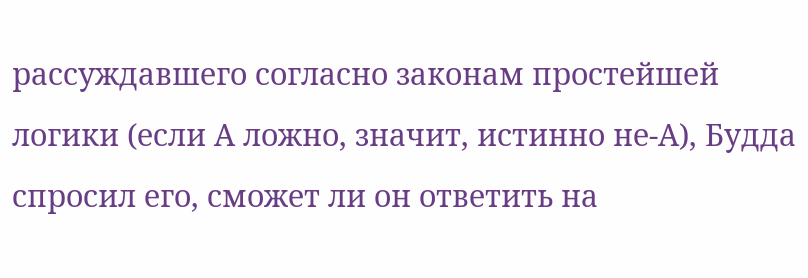рассуждавшего согласно законам простейшей логики (если А ложно, значит, истинно не-А), Будда спросил его, сможет ли он ответить на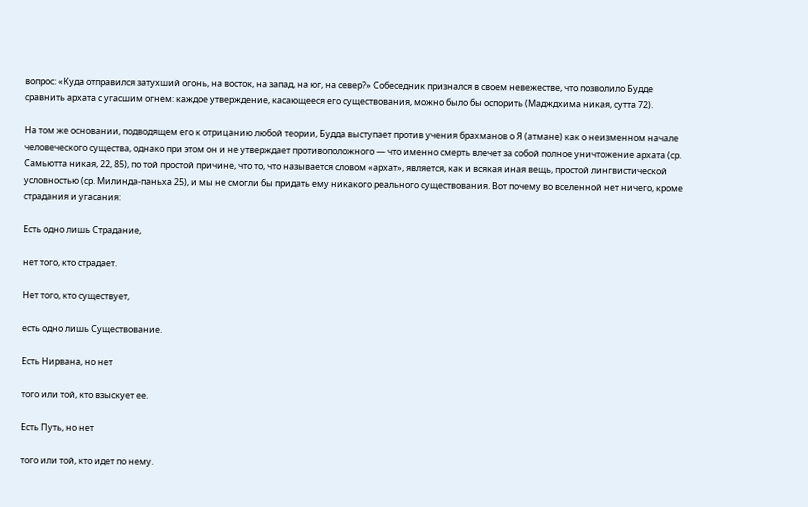вопрос: «Куда отправился затухший огонь, на восток, на запад, на юг, на север?» Собеседник признался в своем невежестве, что позволило Будде сравнить архата с угасшим огнем: каждое утверждение, касающееся его существования, можно было бы оспорить (Мадждхима никая, сутта 72).

На том же основании, подводящем его к отрицанию любой теории, Будда выступает против учения брахманов о Я (атмане) как о неизменном начале человеческого существа, однако при этом он и не утверждает противоположного — что именно смерть влечет за собой полное уничтожение архата (ср. Самьютта никая, 22, 85), по той простой причине, что то, что называется словом «архат», является, как и всякая иная вещь, простой лингвистической условностью (ср. Милинда-паньха 25), и мы не смогли бы придать ему никакого реального существования. Вот почему во вселенной нет ничего, кроме страдания и угасания:

Есть одно лишь Страдание,

нет того, кто страдает.

Нет того, кто существует,

есть одно лишь Существование.

Есть Нирвана, но нет

того или той, кто взыскует ее.

Есть Путь, но нет

того или той, кто идет по нему.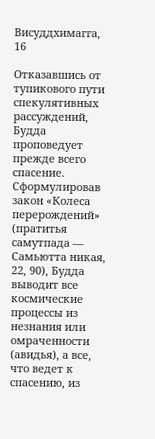Висуддхимагга, 16

Отказавшись от тупикового пути спекулятивных рассуждений, Будда проповедует прежде всего спасение. Сформулировав закон «Колеса перерождений» (пратитья самутпада — Самьютта никая, 22, 90), Будда выводит все космические процессы из незнания или омраченности (авидья), а все, что ведет к спасению, из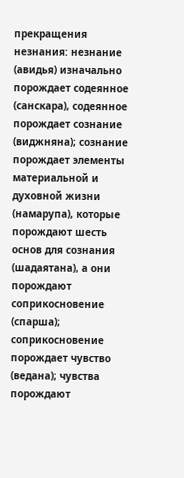прекращения незнания: незнание (авидья) изначально порождает содеянное (санскара), содеянное порождает сознание (виджняна); сознание порождает элементы материальной и духовной жизни (намарупа), которые порождают шесть основ для сознания (шадаятана), а они порождают соприкосновение (спарша); соприкосновение порождает чувство (ведана); чувства порождают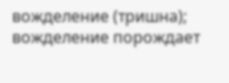вожделение (тришна); вожделение порождает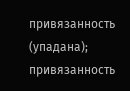привязанность (упадана); привязанность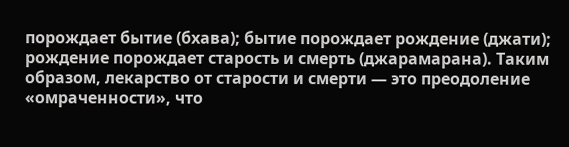порождает бытие (бхава); бытие порождает рождение (джати); рождение порождает старость и смерть (джарамарана). Таким образом, лекарство от старости и смерти — это преодоление «омраченности», что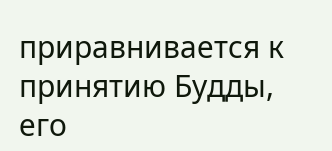приравнивается к принятию Будды, его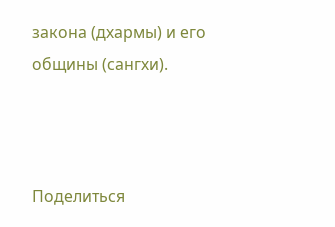закона (дхармы) и его общины (сангхи).



Поделиться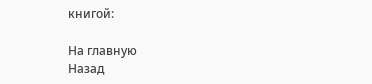книгой:

На главную
Назад